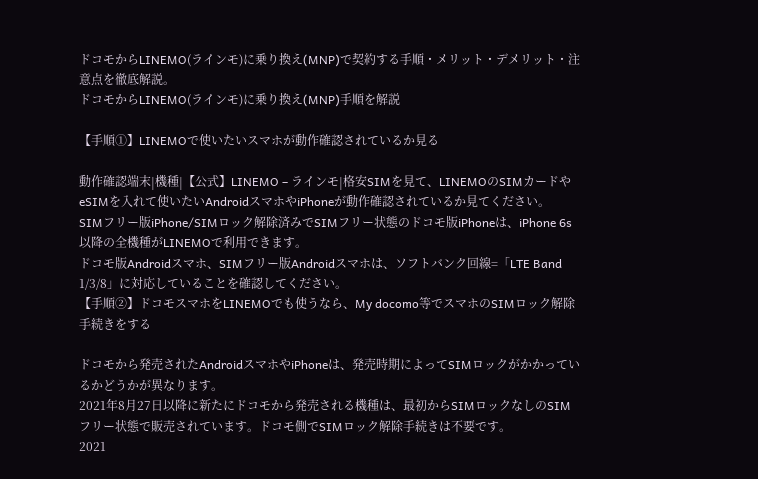ドコモからLINEMO(ラインモ)に乗り換え(MNP)で契約する手順・メリット・デメリット・注意点を徹底解説。
ドコモからLINEMO(ラインモ)に乗り換え(MNP)手順を解説

【手順①】LINEMOで使いたいスマホが動作確認されているか見る

動作確認端末|機種|【公式】LINEMO – ラインモ|格安SIMを見て、LINEMOのSIMカードやeSIMを入れて使いたいAndroidスマホやiPhoneが動作確認されているか見てください。
SIMフリー版iPhone/SIMロック解除済みでSIMフリー状態のドコモ版iPhoneは、iPhone 6s以降の全機種がLINEMOで利用できます。
ドコモ版Androidスマホ、SIMフリー版Androidスマホは、ソフトバンク回線=「LTE Band 1/3/8」に対応していることを確認してください。
【手順②】ドコモスマホをLINEMOでも使うなら、My docomo等でスマホのSIMロック解除手続きをする

ドコモから発売されたAndroidスマホやiPhoneは、発売時期によってSIMロックがかかっているかどうかが異なります。
2021年8月27日以降に新たにドコモから発売される機種は、最初からSIMロックなしのSIMフリー状態で販売されています。ドコモ側でSIMロック解除手続きは不要です。
2021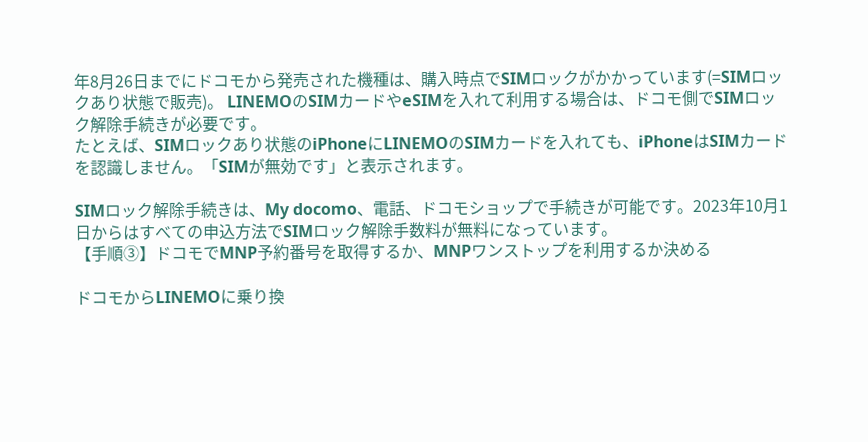年8月26日までにドコモから発売された機種は、購入時点でSIMロックがかかっています(=SIMロックあり状態で販売)。 LINEMOのSIMカードやeSIMを入れて利用する場合は、ドコモ側でSIMロック解除手続きが必要です。
たとえば、SIMロックあり状態のiPhoneにLINEMOのSIMカードを入れても、iPhoneはSIMカードを認識しません。「SIMが無効です」と表示されます。

SIMロック解除手続きは、My docomo、電話、ドコモショップで手続きが可能です。2023年10月1日からはすべての申込方法でSIMロック解除手数料が無料になっています。
【手順③】ドコモでMNP予約番号を取得するか、MNPワンストップを利用するか決める

ドコモからLINEMOに乗り換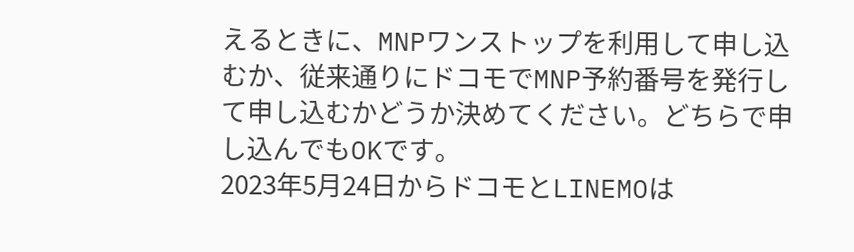えるときに、MNPワンストップを利用して申し込むか、従来通りにドコモでMNP予約番号を発行して申し込むかどうか決めてください。どちらで申し込んでもOKです。
2023年5月24日からドコモとLINEMOは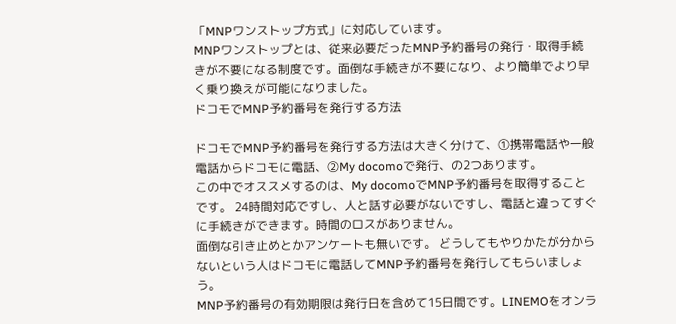「MNPワンストップ方式」に対応しています。
MNPワンストップとは、従来必要だったMNP予約番号の発行・取得手続きが不要になる制度です。面倒な手続きが不要になり、より簡単でより早く乗り換えが可能になりました。
ドコモでMNP予約番号を発行する方法

ドコモでMNP予約番号を発行する方法は大きく分けて、①携帯電話や一般電話からドコモに電話、②My docomoで発行、の2つあります。
この中でオススメするのは、My docomoでMNP予約番号を取得することです。 24時間対応ですし、人と話す必要がないですし、電話と違ってすぐに手続きができます。時間のロスがありません。
面倒な引き止めとかアンケートも無いです。 どうしてもやりかたが分からないという人はドコモに電話してMNP予約番号を発行してもらいましょう。
MNP予約番号の有効期限は発行日を含めて15日間です。LINEMOをオンラ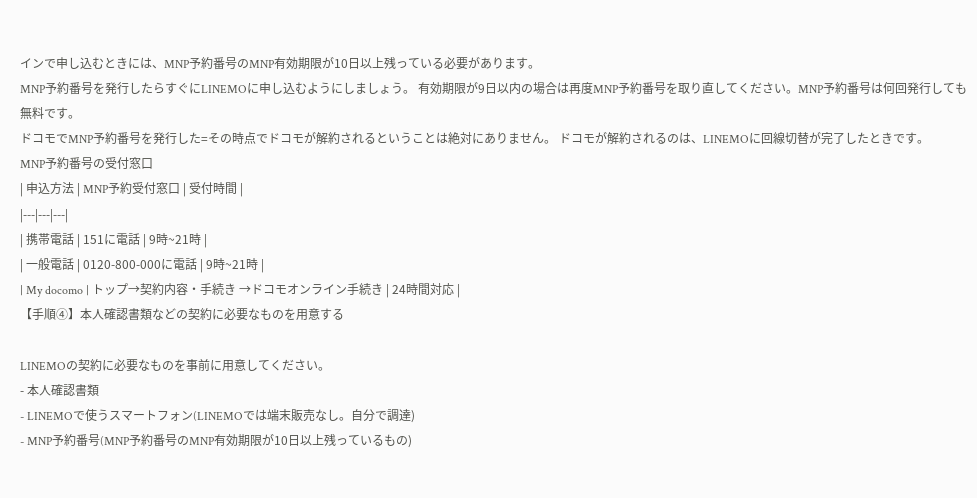インで申し込むときには、MNP予約番号のMNP有効期限が10日以上残っている必要があります。
MNP予約番号を発行したらすぐにLINEMOに申し込むようにしましょう。 有効期限が9日以内の場合は再度MNP予約番号を取り直してください。MNP予約番号は何回発行しても無料です。
ドコモでMNP予約番号を発行した=その時点でドコモが解約されるということは絶対にありません。 ドコモが解約されるのは、LINEMOに回線切替が完了したときです。
MNP予約番号の受付窓口
| 申込方法 | MNP予約受付窓口 | 受付時間 |
|---|---|---|
| 携帯電話 | 151に電話 | 9時~21時 |
| 一般電話 | 0120-800-000に電話 | 9時~21時 |
| My docomo | トップ→契約内容・手続き →ドコモオンライン手続き | 24時間対応 |
【手順④】本人確認書類などの契約に必要なものを用意する

LINEMOの契約に必要なものを事前に用意してください。
- 本人確認書類
- LINEMOで使うスマートフォン(LINEMOでは端末販売なし。自分で調達)
- MNP予約番号(MNP予約番号のMNP有効期限が10日以上残っているもの)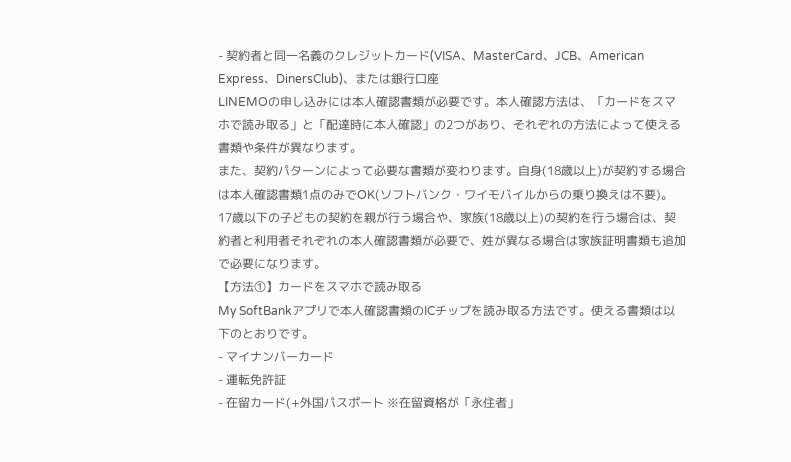- 契約者と同一名義のクレジットカード(VISA、MasterCard、JCB、American Express、DinersClub)、または銀行口座
LINEMOの申し込みには本人確認書類が必要です。本人確認方法は、「カードをスマホで読み取る」と「配達時に本人確認」の2つがあり、それぞれの方法によって使える書類や条件が異なります。
また、契約パターンによって必要な書類が変わります。自身(18歳以上)が契約する場合は本人確認書類1点のみでOK(ソフトバンク・ワイモバイルからの乗り換えは不要)。17歳以下の子どもの契約を親が行う場合や、家族(18歳以上)の契約を行う場合は、契約者と利用者それぞれの本人確認書類が必要で、姓が異なる場合は家族証明書類も追加で必要になります。
【方法①】カードをスマホで読み取る
My SoftBankアプリで本人確認書類のICチップを読み取る方法です。使える書類は以下のとおりです。
- マイナンバーカード
- 運転免許証
- 在留カード(+外国パスポート ※在留資格が「永住者」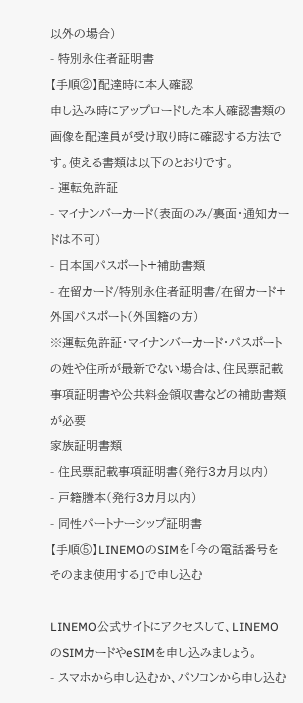以外の場合)
- 特別永住者証明書
【手順②】配達時に本人確認
申し込み時にアップロードした本人確認書類の画像を配達員が受け取り時に確認する方法です。使える書類は以下のとおりです。
- 運転免許証
- マイナンバーカード(表面のみ/裏面・通知カードは不可)
- 日本国パスポート+補助書類
- 在留カード/特別永住者証明書/在留カード+外国パスポート(外国籍の方)
※運転免許証・マイナンバーカード・パスポートの姓や住所が最新でない場合は、住民票記載事項証明書や公共料金領収書などの補助書類が必要
家族証明書類
- 住民票記載事項証明書(発行3カ月以内)
- 戸籍謄本(発行3カ月以内)
- 同性パートナーシップ証明書
【手順⑤】LINEMOのSIMを「今の電話番号をそのまま使用する」で申し込む

LINEMO公式サイトにアクセスして、LINEMOのSIMカードやeSIMを申し込みましょう。
- スマホから申し込むか、パソコンから申し込む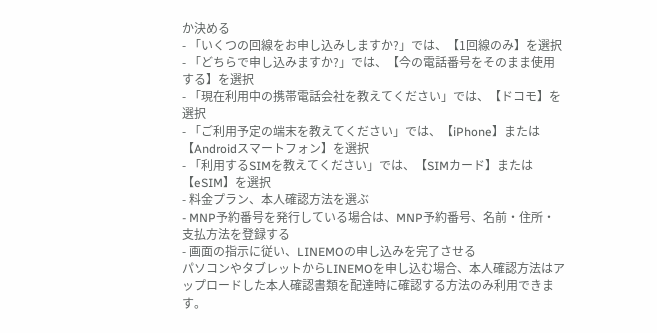か決める
- 「いくつの回線をお申し込みしますか?」では、【1回線のみ】を選択
- 「どちらで申し込みますか?」では、【今の電話番号をそのまま使用する】を選択
- 「現在利用中の携帯電話会社を教えてください」では、【ドコモ】を選択
- 「ご利用予定の端末を教えてください」では、【iPhone】または【Androidスマートフォン】を選択
- 「利用するSIMを教えてください」では、【SIMカード】または【eSIM】を選択
- 料金プラン、本人確認方法を選ぶ
- MNP予約番号を発行している場合は、MNP予約番号、名前・住所・支払方法を登録する
- 画面の指示に従い、LINEMOの申し込みを完了させる
パソコンやタブレットからLINEMOを申し込む場合、本人確認方法はアップロードした本人確認書類を配達時に確認する方法のみ利用できます。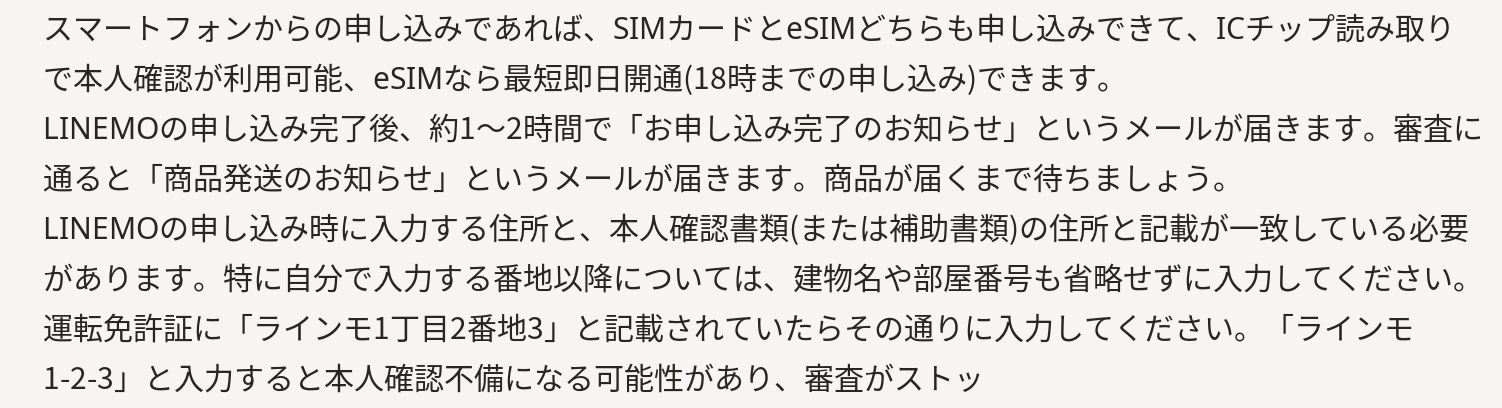スマートフォンからの申し込みであれば、SIMカードとeSIMどちらも申し込みできて、ICチップ読み取りで本人確認が利用可能、eSIMなら最短即日開通(18時までの申し込み)できます。
LINEMOの申し込み完了後、約1〜2時間で「お申し込み完了のお知らせ」というメールが届きます。審査に通ると「商品発送のお知らせ」というメールが届きます。商品が届くまで待ちましょう。
LINEMOの申し込み時に入力する住所と、本人確認書類(または補助書類)の住所と記載が一致している必要があります。特に自分で入力する番地以降については、建物名や部屋番号も省略せずに入力してください。
運転免許証に「ラインモ1丁目2番地3」と記載されていたらその通りに入力してください。「ラインモ1-2-3」と入力すると本人確認不備になる可能性があり、審査がストッ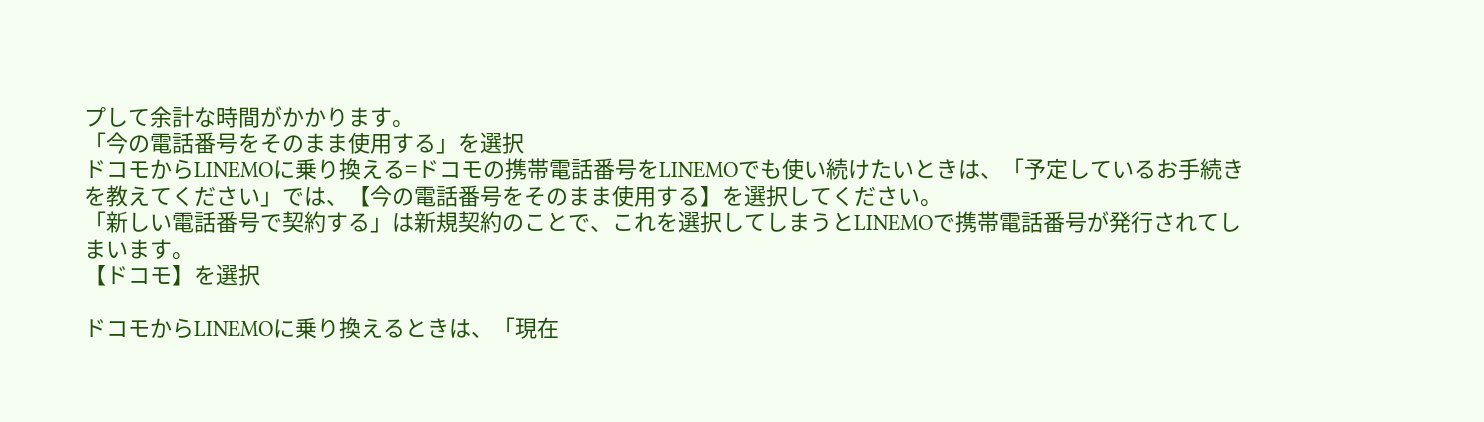プして余計な時間がかかります。
「今の電話番号をそのまま使用する」を選択
ドコモからLINEMOに乗り換える=ドコモの携帯電話番号をLINEMOでも使い続けたいときは、「予定しているお手続きを教えてください」では、【今の電話番号をそのまま使用する】を選択してください。
「新しい電話番号で契約する」は新規契約のことで、これを選択してしまうとLINEMOで携帯電話番号が発行されてしまいます。
【ドコモ】を選択

ドコモからLINEMOに乗り換えるときは、「現在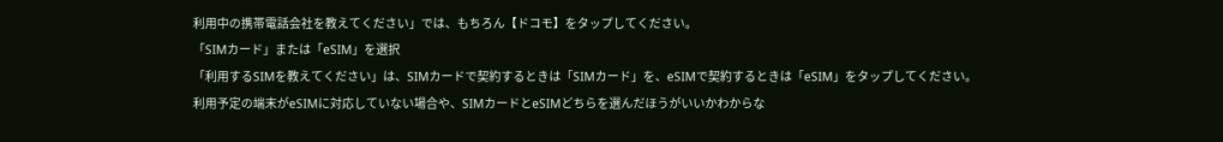利用中の携帯電話会社を教えてください」では、もちろん【ドコモ】をタップしてください。
「SIMカード」または「eSIM」を選択
「利用するSIMを教えてください」は、SIMカードで契約するときは「SIMカード」を、eSIMで契約するときは「eSIM」をタップしてください。
利用予定の端末がeSIMに対応していない場合や、SIMカードとeSIMどちらを選んだほうがいいかわからな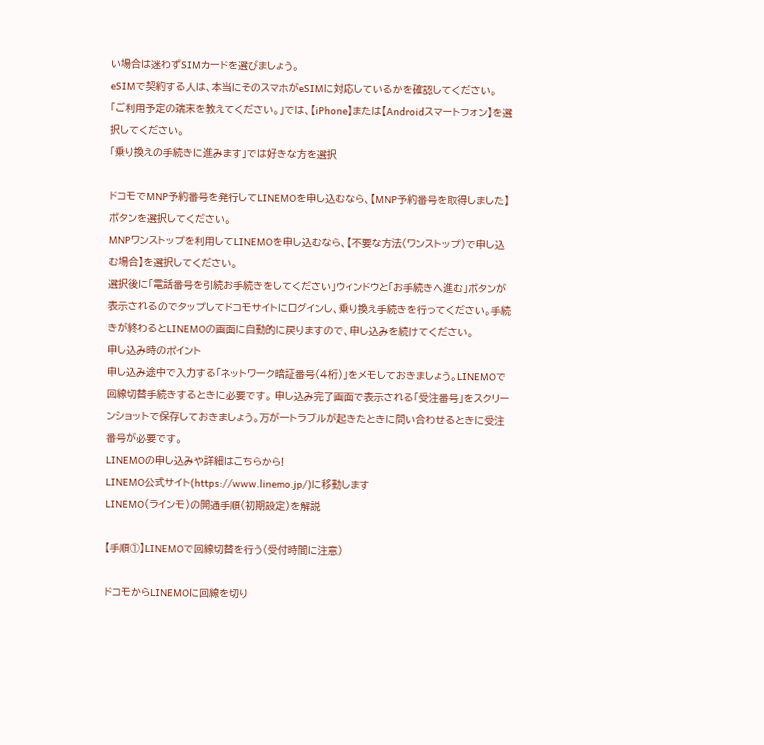い場合は迷わずSIMカードを選びましょう。
eSIMで契約する人は、本当にそのスマホがeSIMに対応しているかを確認してください。 「ご利用予定の端末を教えてください。」では、【iPhone】または【Androidスマートフォン】を選択してください。
「乗り換えの手続きに進みます」では好きな方を選択

ドコモでMNP予約番号を発行してLINEMOを申し込むなら、【MNP予約番号を取得しました】ボタンを選択してください。
MNPワンストップを利用してLINEMOを申し込むなら、【不要な方法(ワンストップ)で申し込む場合】を選択してください。
選択後に「電話番号を引続お手続きをしてください」ウィンドウと「お手続きへ進む」ボタンが表示されるのでタップしてドコモサイトにログインし、乗り換え手続きを行ってください。手続きが終わるとLINEMOの画面に自動的に戻りますので、申し込みを続けてください。
申し込み時のポイント
申し込み途中で入力する「ネットワーク暗証番号(4桁)」をメモしておきましょう。LINEMOで回線切替手続きするときに必要です。 申し込み完了画面で表示される「受注番号」をスクリーンショットで保存しておきましょう。万が一トラブルが起きたときに問い合わせるときに受注番号が必要です。
LINEMOの申し込みや詳細はこちらから!
LINEMO公式サイト(https://www.linemo.jp/)に移動します
LINEMO(ラインモ)の開通手順(初期設定)を解説

【手順①】LINEMOで回線切替を行う(受付時間に注意)

ドコモからLINEMOに回線を切り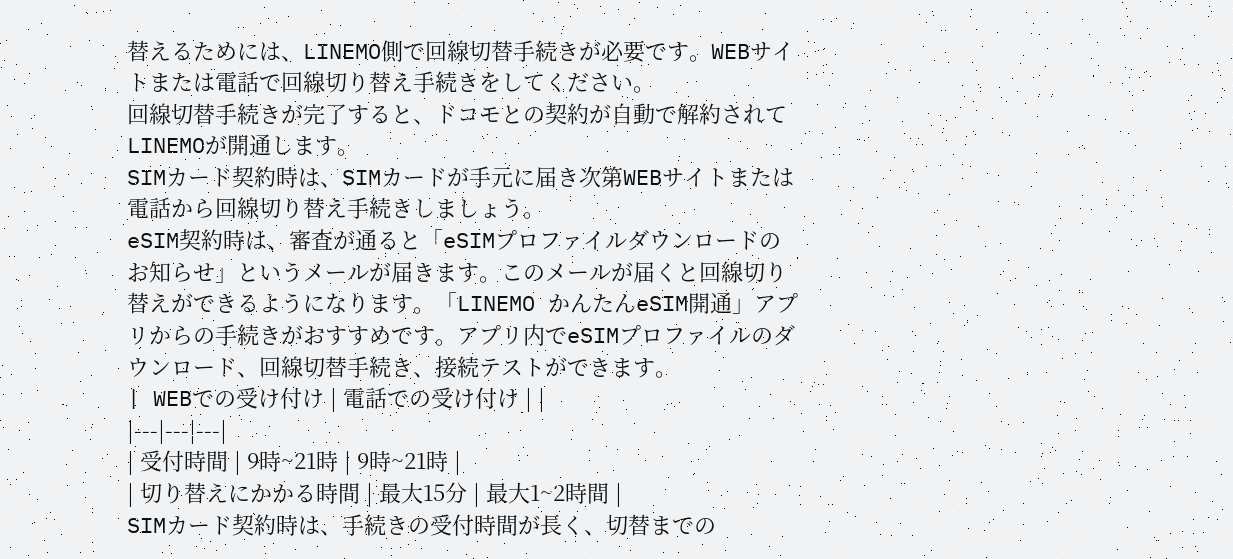替えるためには、LINEMO側で回線切替手続きが必要です。WEBサイトまたは電話で回線切り替え手続きをしてください。
回線切替手続きが完了すると、ドコモとの契約が自動で解約されてLINEMOが開通します。
SIMカード契約時は、SIMカードが手元に届き次第WEBサイトまたは電話から回線切り替え手続きしましょう。
eSIM契約時は、審査が通ると「eSIMプロファイルダウンロードのお知らせ」というメールが届きます。このメールが届くと回線切り替えができるようになります。「LINEMO かんたんeSIM開通」アプリからの手続きがおすすめです。アプリ内でeSIMプロファイルのダウンロード、回線切替手続き、接続テストができます。
| WEBでの受け付け | 電話での受け付け | |
|---|---|---|
| 受付時間 | 9時~21時 | 9時~21時 |
| 切り替えにかかる時間 | 最大15分 | 最大1~2時間 |
SIMカード契約時は、手続きの受付時間が長く、切替までの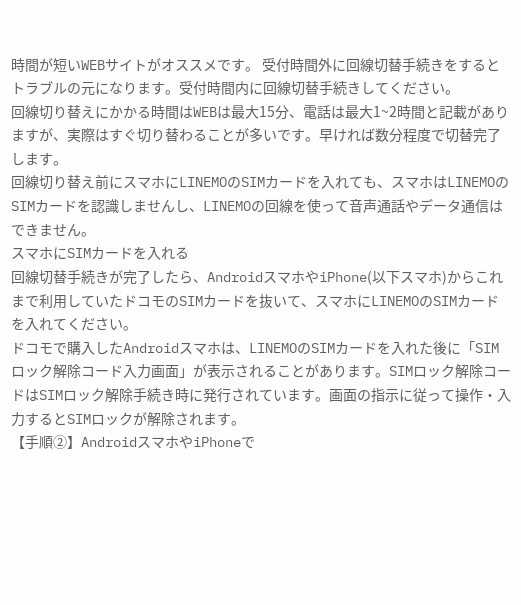時間が短いWEBサイトがオススメです。 受付時間外に回線切替手続きをするとトラブルの元になります。受付時間内に回線切替手続きしてください。
回線切り替えにかかる時間はWEBは最大15分、電話は最大1~2時間と記載がありますが、実際はすぐ切り替わることが多いです。早ければ数分程度で切替完了します。
回線切り替え前にスマホにLINEMOのSIMカードを入れても、スマホはLINEMOのSIMカードを認識しませんし、LINEMOの回線を使って音声通話やデータ通信はできません。
スマホにSIMカードを入れる
回線切替手続きが完了したら、AndroidスマホやiPhone(以下スマホ)からこれまで利用していたドコモのSIMカードを抜いて、スマホにLINEMOのSIMカードを入れてください。
ドコモで購入したAndroidスマホは、LINEMOのSIMカードを入れた後に「SIMロック解除コード入力画面」が表示されることがあります。SIMロック解除コードはSIMロック解除手続き時に発行されています。画面の指示に従って操作・入力するとSIMロックが解除されます。
【手順②】AndroidスマホやiPhoneで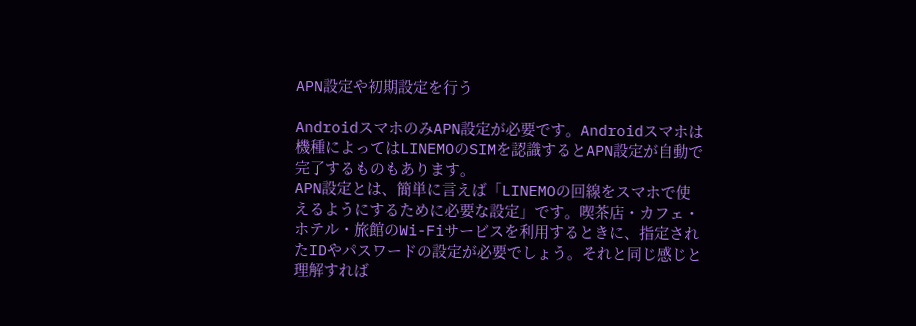APN設定や初期設定を行う

AndroidスマホのみAPN設定が必要です。Androidスマホは機種によってはLINEMOのSIMを認識するとAPN設定が自動で完了するものもあります。
APN設定とは、簡単に言えば「LINEMOの回線をスマホで使えるようにするために必要な設定」です。喫茶店・カフェ・ホテル・旅館のWi-Fiサービスを利用するときに、指定されたIDやパスワードの設定が必要でしょう。それと同じ感じと理解すれば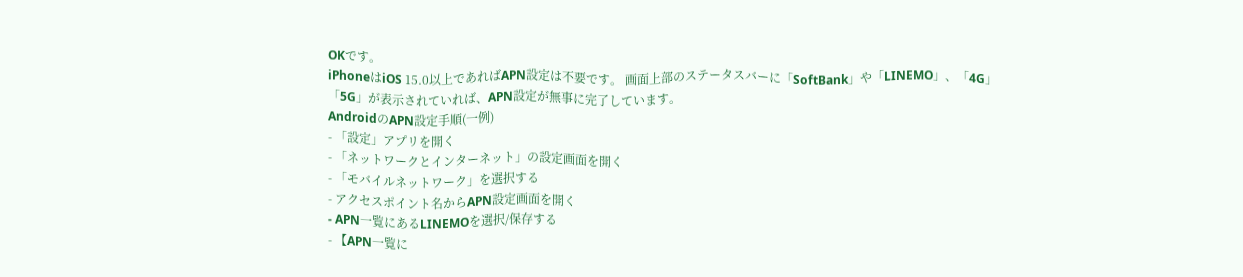OKです。
iPhoneはiOS 15.0以上であればAPN設定は不要です。 画面上部のステータスバーに「SoftBank」や「LINEMO」、「4G」「5G」が表示されていれば、APN設定が無事に完了しています。
AndroidのAPN設定手順(一例)
- 「設定」アプリを開く
- 「ネットワークとインターネット」の設定画面を開く
- 「モバイルネットワーク」を選択する
- アクセスポイント名からAPN設定画面を開く
- APN一覧にあるLINEMOを選択/保存する
- 【APN一覧に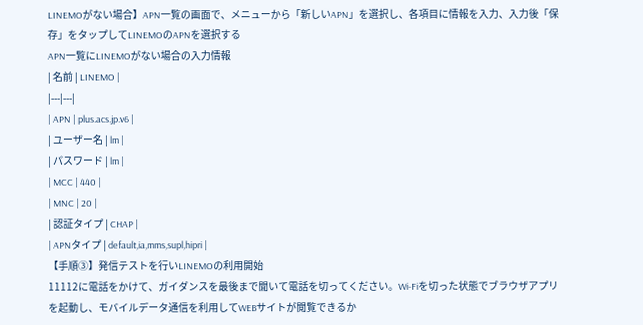LINEMOがない場合】APN一覧の画面で、メニューから「新しいAPN」を選択し、各項目に情報を入力、入力後「保存」をタップしてLINEMOのAPNを選択する
APN一覧にLINEMOがない場合の入力情報
| 名前 | LINEMO |
|---|---|
| APN | plus.acs.jp.v6 |
| ユーザー名 | lm |
| パスワード | lm |
| MCC | 440 |
| MNC | 20 |
| 認証タイプ | CHAP |
| APNタイプ | default,ia,mms,supl,hipri |
【手順③】発信テストを行いLINEMOの利用開始
11112に電話をかけて、ガイダンスを最後まで聞いて電話を切ってください。Wi-Fiを切った状態でブラウザアプリを起動し、モバイルデータ通信を利用してWEBサイトが閲覧できるか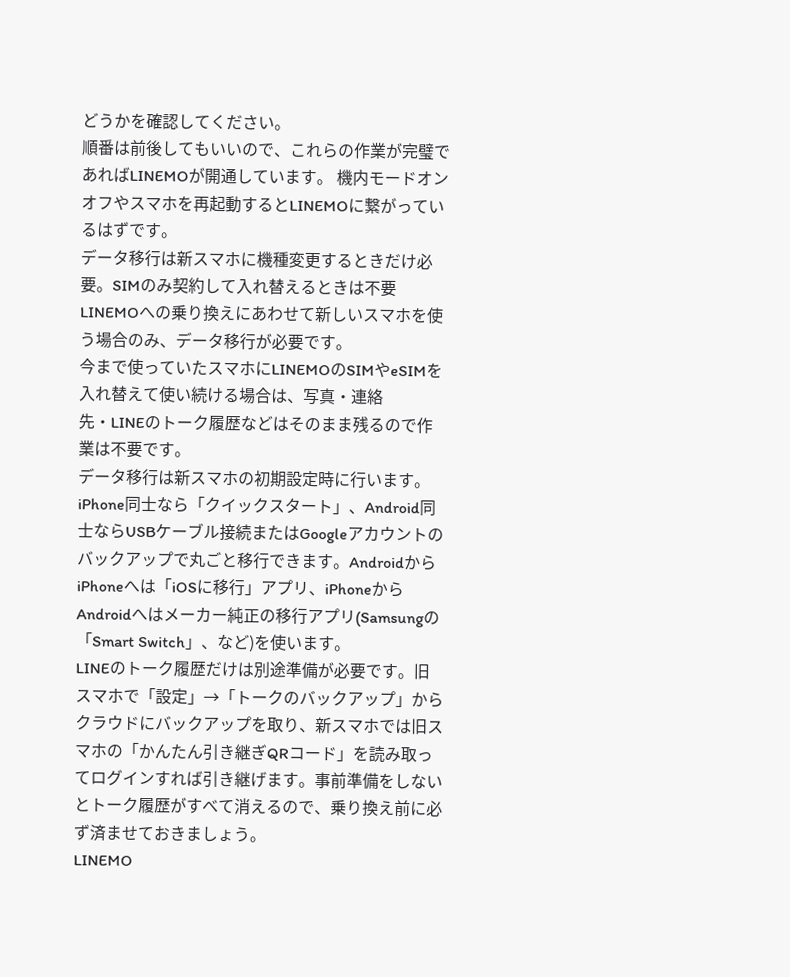どうかを確認してください。
順番は前後してもいいので、これらの作業が完璧であればLINEMOが開通しています。 機内モードオンオフやスマホを再起動するとLINEMOに繋がっているはずです。
データ移行は新スマホに機種変更するときだけ必要。SIMのみ契約して入れ替えるときは不要
LINEMOへの乗り換えにあわせて新しいスマホを使う場合のみ、データ移行が必要です。
今まで使っていたスマホにLINEMOのSIMやeSIMを入れ替えて使い続ける場合は、写真・連絡先・LINEのトーク履歴などはそのまま残るので作業は不要です。
データ移行は新スマホの初期設定時に行います。iPhone同士なら「クイックスタート」、Android同士ならUSBケーブル接続またはGoogleアカウントのバックアップで丸ごと移行できます。AndroidからiPhoneへは「iOSに移行」アプリ、iPhoneからAndroidへはメーカー純正の移行アプリ(Samsungの「Smart Switch」、など)を使います。
LINEのトーク履歴だけは別途準備が必要です。旧スマホで「設定」→「トークのバックアップ」からクラウドにバックアップを取り、新スマホでは旧スマホの「かんたん引き継ぎQRコード」を読み取ってログインすれば引き継げます。事前準備をしないとトーク履歴がすべて消えるので、乗り換え前に必ず済ませておきましょう。
LINEMO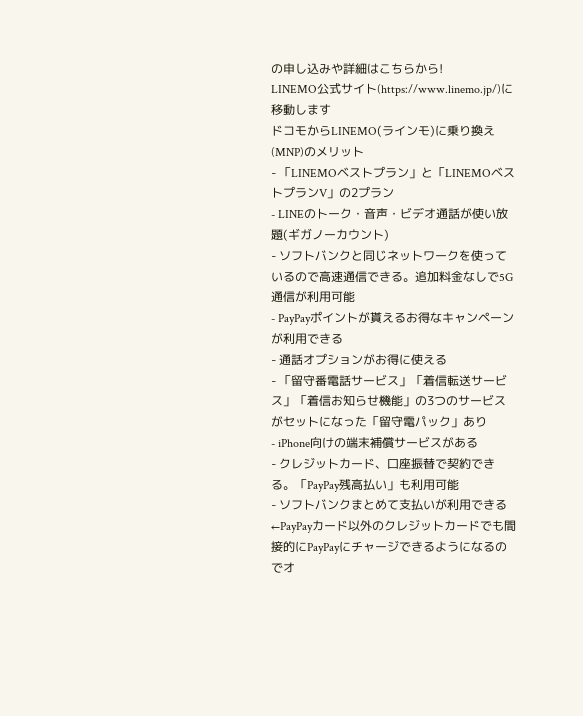の申し込みや詳細はこちらから!
LINEMO公式サイト(https://www.linemo.jp/)に移動します
ドコモからLINEMO(ラインモ)に乗り換え(MNP)のメリット
- 「LINEMOベストプラン」と「LINEMOベストプランV」の2プラン
- LINEのトーク・音声・ビデオ通話が使い放題(ギガノーカウント)
- ソフトバンクと同じネットワークを使っているので高速通信できる。追加料金なしで5G通信が利用可能
- PayPayポイントが貰えるお得なキャンペーンが利用できる
- 通話オプションがお得に使える
- 「留守番電話サービス」「着信転送サービス」「着信お知らせ機能」の3つのサービスがセットになった「留守電パック」あり
- iPhone向けの端末補償サービスがある
- クレジットカード、口座振替で契約できる。「PayPay残高払い」も利用可能
- ソフトバンクまとめて支払いが利用できる←PayPayカード以外のクレジットカードでも間接的にPayPayにチャージできるようになるのでオ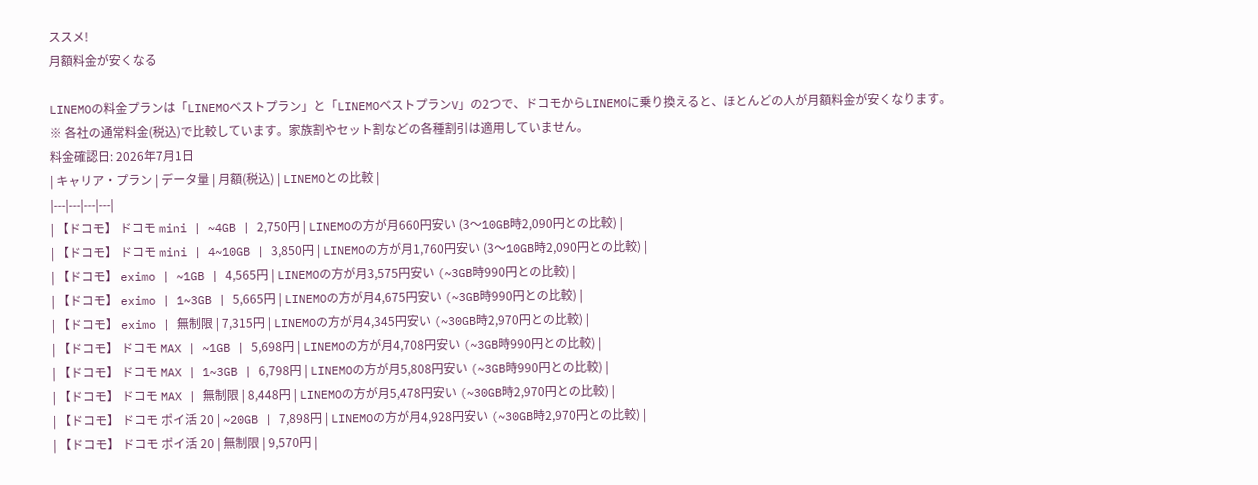ススメ!
月額料金が安くなる

LINEMOの料金プランは「LINEMOベストプラン」と「LINEMOベストプランV」の2つで、ドコモからLINEMOに乗り換えると、ほとんどの人が月額料金が安くなります。
※ 各社の通常料金(税込)で比較しています。家族割やセット割などの各種割引は適用していません。
料金確認日: 2026年7月1日
| キャリア・プラン | データ量 | 月額(税込) | LINEMOとの比較 |
|---|---|---|---|
| 【ドコモ】 ドコモ mini | ~4GB | 2,750円 | LINEMOの方が月660円安い (3〜10GB時2,090円との比較) |
| 【ドコモ】 ドコモ mini | 4~10GB | 3,850円 | LINEMOの方が月1,760円安い (3〜10GB時2,090円との比較) |
| 【ドコモ】 eximo | ~1GB | 4,565円 | LINEMOの方が月3,575円安い (~3GB時990円との比較) |
| 【ドコモ】 eximo | 1~3GB | 5,665円 | LINEMOの方が月4,675円安い (~3GB時990円との比較) |
| 【ドコモ】 eximo | 無制限 | 7,315円 | LINEMOの方が月4,345円安い (~30GB時2,970円との比較) |
| 【ドコモ】 ドコモ MAX | ~1GB | 5,698円 | LINEMOの方が月4,708円安い (~3GB時990円との比較) |
| 【ドコモ】 ドコモ MAX | 1~3GB | 6,798円 | LINEMOの方が月5,808円安い (~3GB時990円との比較) |
| 【ドコモ】 ドコモ MAX | 無制限 | 8,448円 | LINEMOの方が月5,478円安い (~30GB時2,970円との比較) |
| 【ドコモ】 ドコモ ポイ活 20 | ~20GB | 7,898円 | LINEMOの方が月4,928円安い (~30GB時2,970円との比較) |
| 【ドコモ】 ドコモ ポイ活 20 | 無制限 | 9,570円 |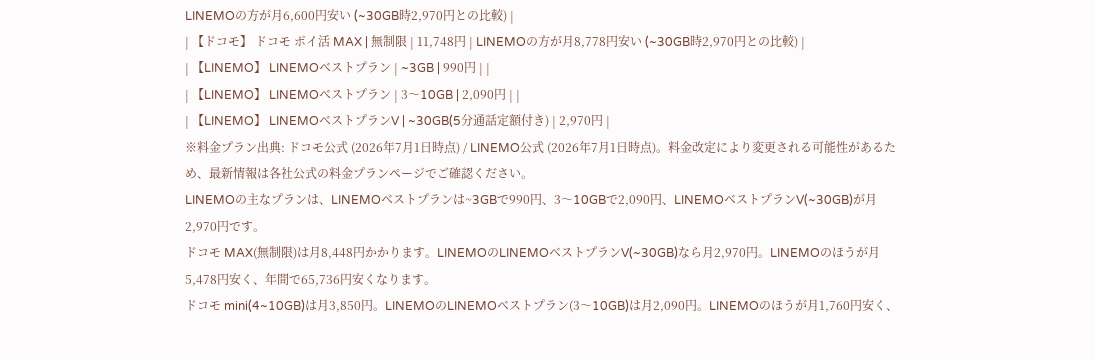LINEMOの方が月6,600円安い (~30GB時2,970円との比較) |
| 【ドコモ】 ドコモ ポイ活 MAX | 無制限 | 11,748円 | LINEMOの方が月8,778円安い (~30GB時2,970円との比較) |
| 【LINEMO】 LINEMOベストプラン | ~3GB | 990円 | |
| 【LINEMO】 LINEMOベストプラン | 3〜10GB | 2,090円 | |
| 【LINEMO】 LINEMOベストプランV | ~30GB(5分通話定額付き) | 2,970円 |
※料金プラン出典: ドコモ公式 (2026年7月1日時点) / LINEMO公式 (2026年7月1日時点)。料金改定により変更される可能性があるため、最新情報は各社公式の料金プランページでご確認ください。
LINEMOの主なプランは、LINEMOベストプランは~3GBで990円、3〜10GBで2,090円、LINEMOベストプランV(~30GB)が月2,970円です。
ドコモ MAX(無制限)は月8,448円かかります。LINEMOのLINEMOベストプランV(~30GB)なら月2,970円。LINEMOのほうが月5,478円安く、年間で65,736円安くなります。
ドコモ mini(4~10GB)は月3,850円。LINEMOのLINEMOベストプラン(3〜10GB)は月2,090円。LINEMOのほうが月1,760円安く、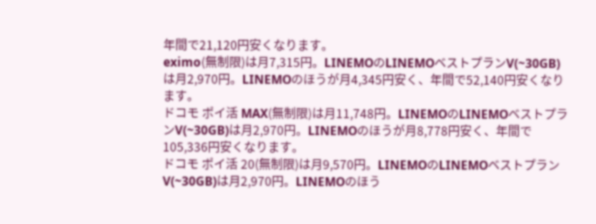年間で21,120円安くなります。
eximo(無制限)は月7,315円。LINEMOのLINEMOベストプランV(~30GB)は月2,970円。LINEMOのほうが月4,345円安く、年間で52,140円安くなります。
ドコモ ポイ活 MAX(無制限)は月11,748円。LINEMOのLINEMOベストプランV(~30GB)は月2,970円。LINEMOのほうが月8,778円安く、年間で105,336円安くなります。
ドコモ ポイ活 20(無制限)は月9,570円。LINEMOのLINEMOベストプランV(~30GB)は月2,970円。LINEMOのほう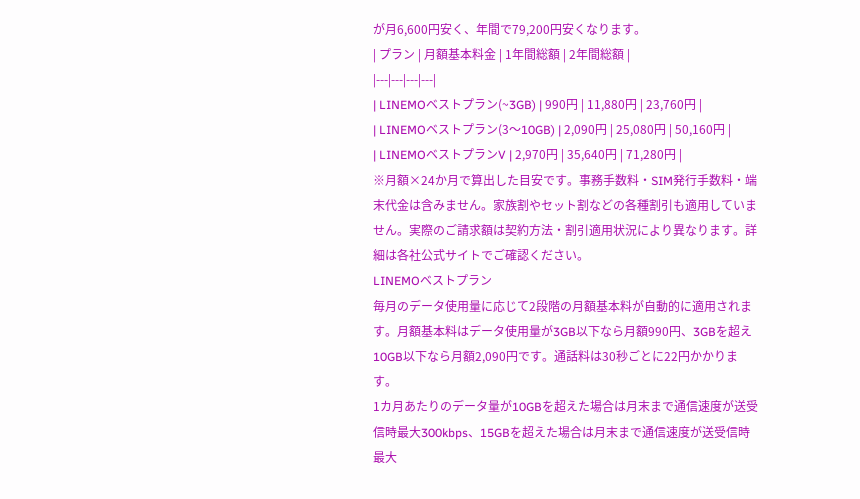が月6,600円安く、年間で79,200円安くなります。
| プラン | 月額基本料金 | 1年間総額 | 2年間総額 |
|---|---|---|---|
| LINEMOベストプラン(~3GB) | 990円 | 11,880円 | 23,760円 |
| LINEMOベストプラン(3〜10GB) | 2,090円 | 25,080円 | 50,160円 |
| LINEMOベストプランV | 2,970円 | 35,640円 | 71,280円 |
※月額×24か月で算出した目安です。事務手数料・SIM発行手数料・端末代金は含みません。家族割やセット割などの各種割引も適用していません。実際のご請求額は契約方法・割引適用状況により異なります。詳細は各社公式サイトでご確認ください。
LINEMOベストプラン
毎月のデータ使用量に応じて2段階の月額基本料が自動的に適用されます。月額基本料はデータ使用量が3GB以下なら月額990円、3GBを超え10GB以下なら月額2,090円です。通話料は30秒ごとに22円かかります。
1カ月あたりのデータ量が10GBを超えた場合は月末まで通信速度が送受信時最大300kbps、15GBを超えた場合は月末まで通信速度が送受信時最大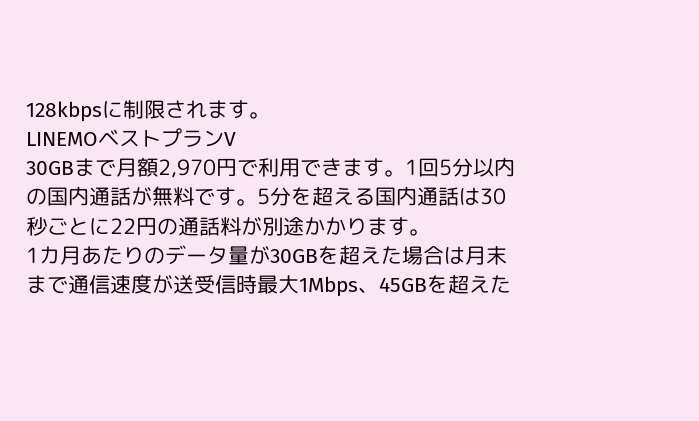128kbpsに制限されます。
LINEMOベストプランV
30GBまで月額2,970円で利用できます。1回5分以内の国内通話が無料です。5分を超える国内通話は30秒ごとに22円の通話料が別途かかります。
1カ月あたりのデータ量が30GBを超えた場合は月末まで通信速度が送受信時最大1Mbps、45GBを超えた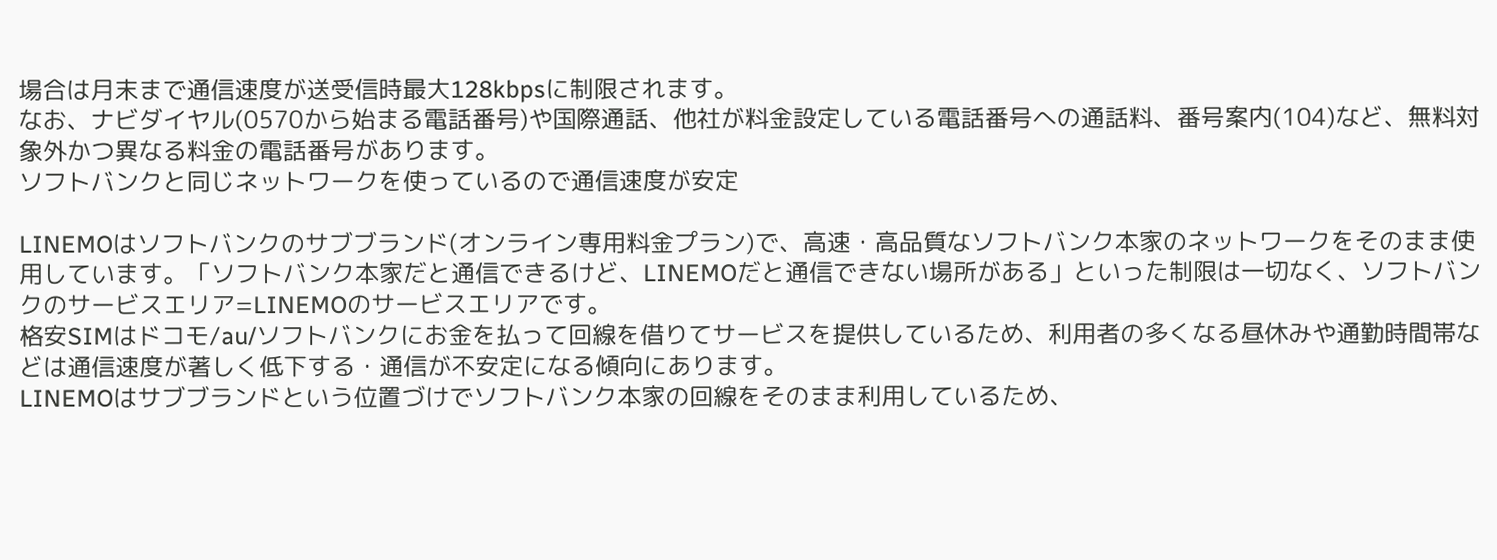場合は月末まで通信速度が送受信時最大128kbpsに制限されます。
なお、ナビダイヤル(0570から始まる電話番号)や国際通話、他社が料金設定している電話番号への通話料、番号案内(104)など、無料対象外かつ異なる料金の電話番号があります。
ソフトバンクと同じネットワークを使っているので通信速度が安定

LINEMOはソフトバンクのサブブランド(オンライン専用料金プラン)で、高速・高品質なソフトバンク本家のネットワークをそのまま使用しています。「ソフトバンク本家だと通信できるけど、LINEMOだと通信できない場所がある」といった制限は一切なく、ソフトバンクのサービスエリア=LINEMOのサービスエリアです。
格安SIMはドコモ/au/ソフトバンクにお金を払って回線を借りてサービスを提供しているため、利用者の多くなる昼休みや通勤時間帯などは通信速度が著しく低下する・通信が不安定になる傾向にあります。
LINEMOはサブブランドという位置づけでソフトバンク本家の回線をそのまま利用しているため、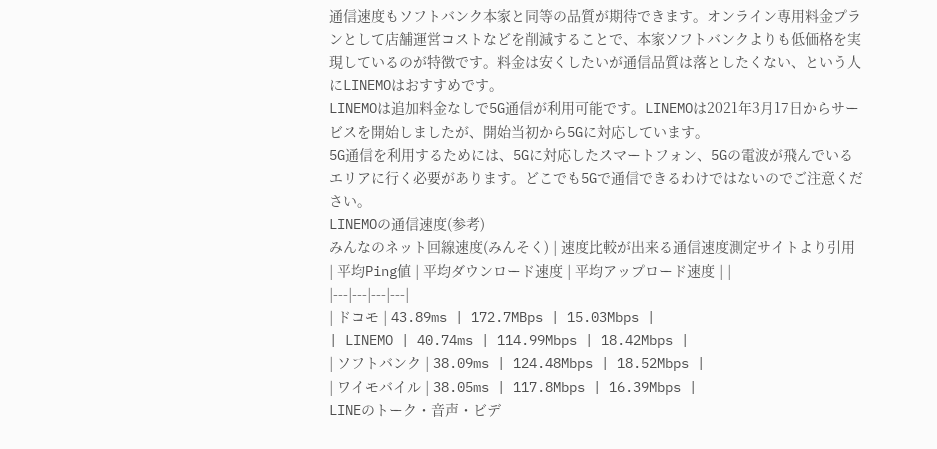通信速度もソフトバンク本家と同等の品質が期待できます。オンライン専用料金プランとして店舗運営コストなどを削減することで、本家ソフトバンクよりも低価格を実現しているのが特徴です。料金は安くしたいが通信品質は落としたくない、という人にLINEMOはおすすめです。
LINEMOは追加料金なしで5G通信が利用可能です。LINEMOは2021年3月17日からサービスを開始しましたが、開始当初から5Gに対応しています。
5G通信を利用するためには、5Gに対応したスマートフォン、5Gの電波が飛んでいるエリアに行く必要があります。どこでも5Gで通信できるわけではないのでご注意ください。
LINEMOの通信速度(参考)
みんなのネット回線速度(みんそく) | 速度比較が出来る通信速度測定サイトより引用
| 平均Ping値 | 平均ダウンロード速度 | 平均アップロード速度 | |
|---|---|---|---|
| ドコモ | 43.89ms | 172.7MBps | 15.03Mbps |
| LINEMO | 40.74ms | 114.99Mbps | 18.42Mbps |
| ソフトバンク | 38.09ms | 124.48Mbps | 18.52Mbps |
| ワイモバイル | 38.05ms | 117.8Mbps | 16.39Mbps |
LINEのトーク・音声・ビデ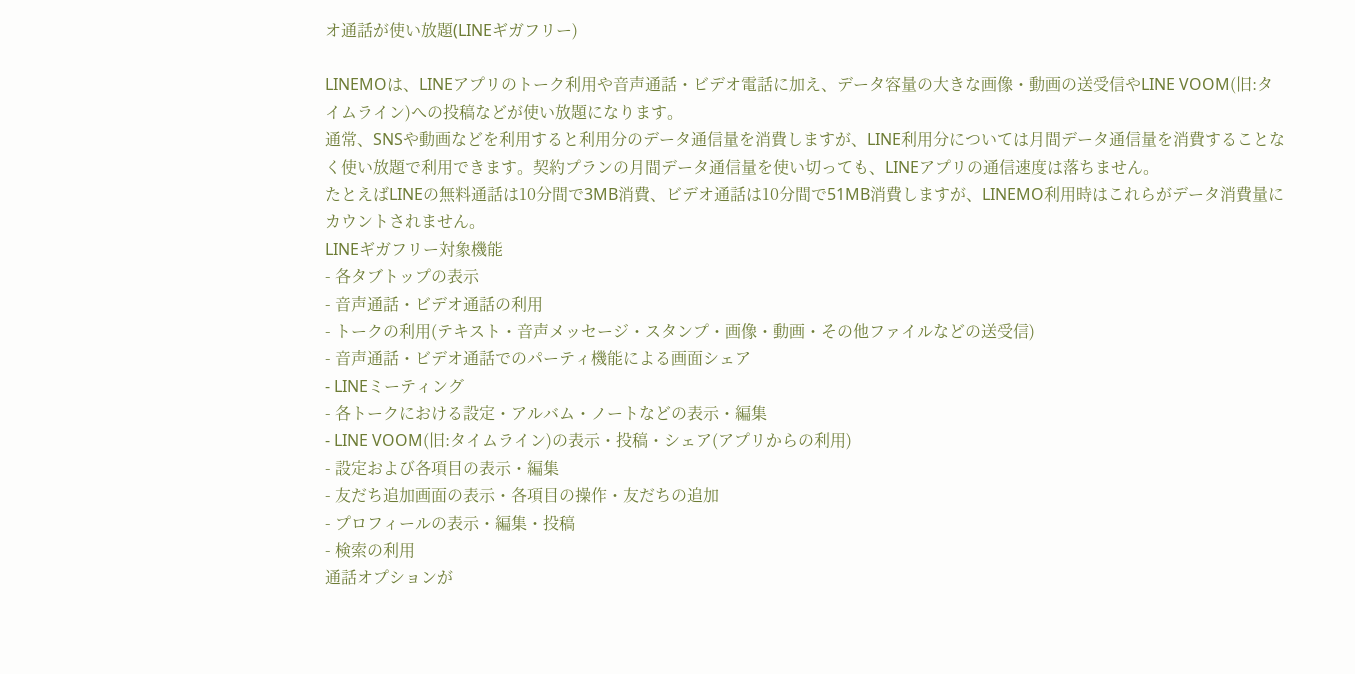オ通話が使い放題(LINEギガフリー)

LINEMOは、LINEアプリのトーク利用や音声通話・ビデオ電話に加え、データ容量の大きな画像・動画の送受信やLINE VOOM(旧:タイムライン)への投稿などが使い放題になります。
通常、SNSや動画などを利用すると利用分のデータ通信量を消費しますが、LINE利用分については月間データ通信量を消費することなく使い放題で利用できます。契約プランの月間データ通信量を使い切っても、LINEアプリの通信速度は落ちません。
たとえばLINEの無料通話は10分間で3MB消費、ビデオ通話は10分間で51MB消費しますが、LINEMO利用時はこれらがデータ消費量にカウントされません。
LINEギガフリー対象機能
- 各タブトップの表示
- 音声通話・ビデオ通話の利用
- トークの利用(テキスト・音声メッセージ・スタンプ・画像・動画・その他ファイルなどの送受信)
- 音声通話・ビデオ通話でのパーティ機能による画面シェア
- LINEミーティング
- 各トークにおける設定・アルバム・ノートなどの表示・編集
- LINE VOOM(旧:タイムライン)の表示・投稿・シェア(アプリからの利用)
- 設定および各項目の表示・編集
- 友だち追加画面の表示・各項目の操作・友だちの追加
- プロフィールの表示・編集・投稿
- 検索の利用
通話オプションが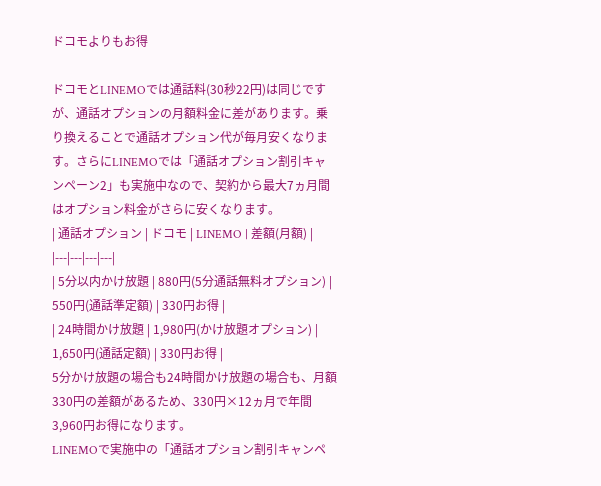ドコモよりもお得

ドコモとLINEMOでは通話料(30秒22円)は同じですが、通話オプションの月額料金に差があります。乗り換えることで通話オプション代が毎月安くなります。さらにLINEMOでは「通話オプション割引キャンペーン2」も実施中なので、契約から最大7ヵ月間はオプション料金がさらに安くなります。
| 通話オプション | ドコモ | LINEMO | 差額(月額) |
|---|---|---|---|
| 5分以内かけ放題 | 880円(5分通話無料オプション) | 550円(通話準定額) | 330円お得 |
| 24時間かけ放題 | 1,980円(かけ放題オプション) | 1,650円(通話定額) | 330円お得 |
5分かけ放題の場合も24時間かけ放題の場合も、月額330円の差額があるため、330円×12ヵ月で年間3,960円お得になります。
LINEMOで実施中の「通話オプション割引キャンペ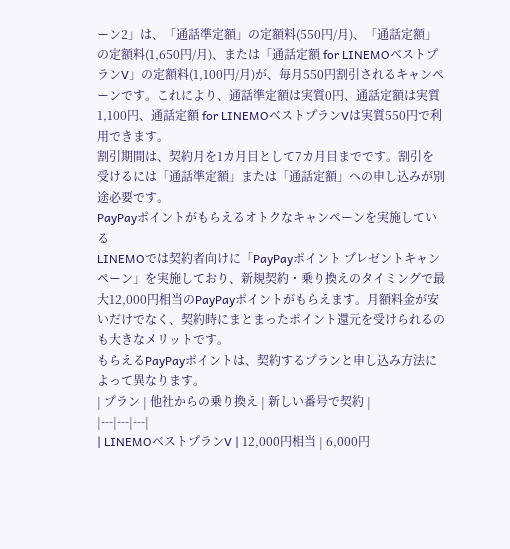ーン2」は、「通話準定額」の定額料(550円/月)、「通話定額」の定額料(1,650円/月)、または「通話定額 for LINEMOベストプランV」の定額料(1,100円/月)が、毎月550円割引されるキャンペーンです。これにより、通話準定額は実質0円、通話定額は実質1,100円、通話定額 for LINEMOベストプランVは実質550円で利用できます。
割引期間は、契約月を1カ月目として7カ月目までです。割引を受けるには「通話準定額」または「通話定額」への申し込みが別途必要です。
PayPayポイントがもらえるオトクなキャンペーンを実施している
LINEMOでは契約者向けに「PayPayポイント プレゼントキャンペーン」を実施しており、新規契約・乗り換えのタイミングで最大12,000円相当のPayPayポイントがもらえます。月額料金が安いだけでなく、契約時にまとまったポイント還元を受けられるのも大きなメリットです。
もらえるPayPayポイントは、契約するプランと申し込み方法によって異なります。
| プラン | 他社からの乗り換え | 新しい番号で契約 |
|---|---|---|
| LINEMOベストプランV | 12,000円相当 | 6,000円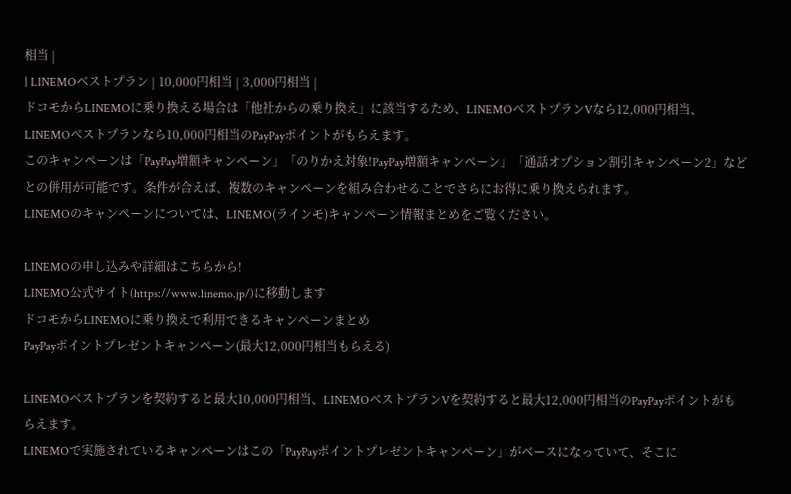相当 |
| LINEMOベストプラン | 10,000円相当 | 3,000円相当 |
ドコモからLINEMOに乗り換える場合は「他社からの乗り換え」に該当するため、LINEMOベストプランVなら12,000円相当、LINEMOベストプランなら10,000円相当のPayPayポイントがもらえます。
このキャンペーンは「PayPay増額キャンペーン」「のりかえ対象!PayPay増額キャンペーン」「通話オプション割引キャンペーン2」などとの併用が可能です。条件が合えば、複数のキャンペーンを組み合わせることでさらにお得に乗り換えられます。
LINEMOのキャンペーンについては、LINEMO(ラインモ)キャンペーン情報まとめをご覧ください。

LINEMOの申し込みや詳細はこちらから!
LINEMO公式サイト(https://www.linemo.jp/)に移動します
ドコモからLINEMOに乗り換えで利用できるキャンペーンまとめ
PayPayポイントプレゼントキャンペーン(最大12,000円相当もらえる)

LINEMOベストプランを契約すると最大10,000円相当、LINEMOベストプランVを契約すると最大12,000円相当のPayPayポイントがもらえます。
LINEMOで実施されているキャンペーンはこの「PayPayポイントプレゼントキャンペーン」がベースになっていて、そこに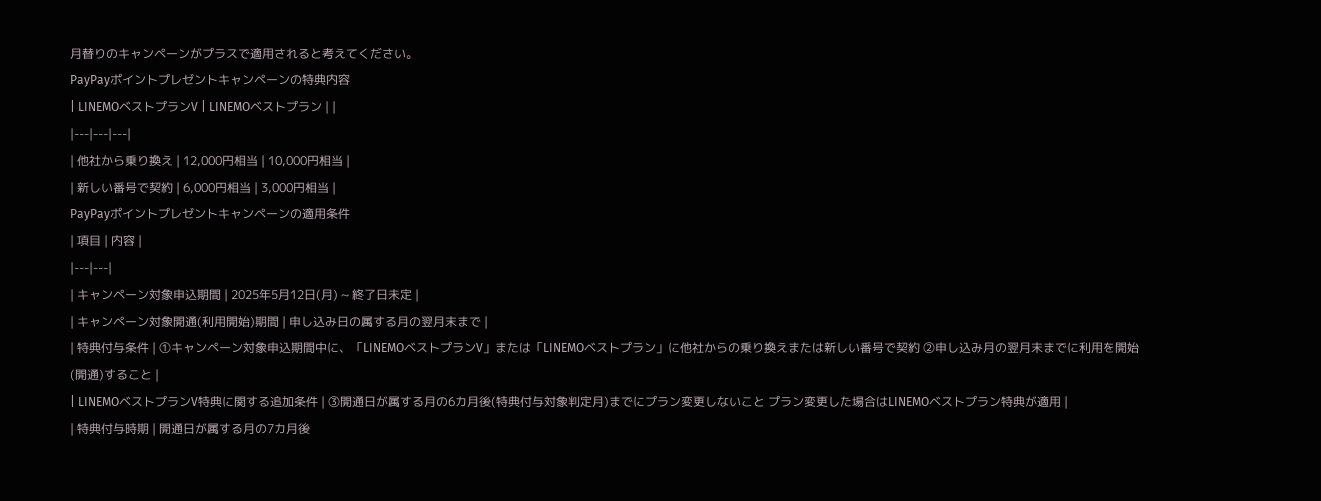月替りのキャンペーンがプラスで適用されると考えてください。
PayPayポイントプレゼントキャンペーンの特典内容
| LINEMOベストプランV | LINEMOベストプラン | |
|---|---|---|
| 他社から乗り換え | 12,000円相当 | 10,000円相当 |
| 新しい番号で契約 | 6,000円相当 | 3,000円相当 |
PayPayポイントプレゼントキャンペーンの適用条件
| 項目 | 内容 |
|---|---|
| キャンペーン対象申込期間 | 2025年5月12日(月) ~ 終了日未定 |
| キャンペーン対象開通(利用開始)期間 | 申し込み日の属する月の翌月末まで |
| 特典付与条件 | ①キャンペーン対象申込期間中に、「LINEMOベストプランV」または「LINEMOベストプラン」に他社からの乗り換えまたは新しい番号で契約 ②申し込み月の翌月末までに利用を開始(開通)すること |
| LINEMOベストプランV特典に関する追加条件 | ③開通日が属する月の6カ月後(特典付与対象判定月)までにプラン変更しないこと プラン変更した場合はLINEMOベストプラン特典が適用 |
| 特典付与時期 | 開通日が属する月の7カ月後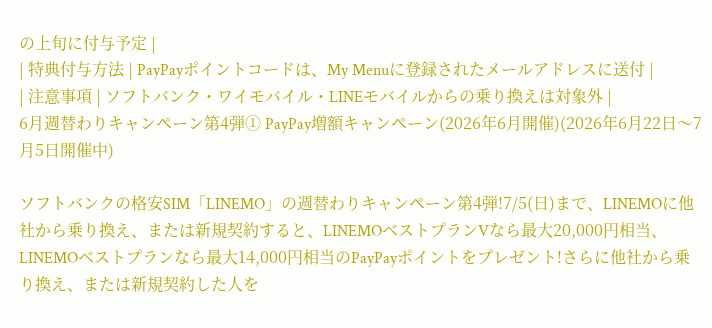の上旬に付与予定 |
| 特典付与方法 | PayPayポイントコードは、My Menuに登録されたメールアドレスに送付 |
| 注意事項 | ソフトバンク・ワイモバイル・LINEモバイルからの乗り換えは対象外 |
6月週替わりキャンペーン第4弾① PayPay増額キャンペーン(2026年6月開催)(2026年6月22日〜7月5日開催中)

ソフトバンクの格安SIM「LINEMO」の週替わりキャンペーン第4弾!7/5(日)まで、LINEMOに他社から乗り換え、または新規契約すると、LINEMOベストプランVなら最大20,000円相当、LINEMOベストプランなら最大14,000円相当のPayPayポイントをプレゼント!さらに他社から乗り換え、または新規契約した人を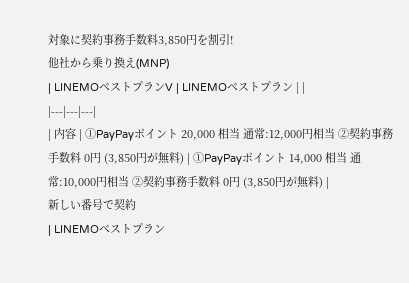対象に契約事務手数料3,850円を割引!
他社から乗り換え(MNP)
| LINEMOベストプランV | LINEMOベストプラン | |
|---|---|---|
| 内容 | ①PayPayポイント 20,000 相当 通常:12,000円相当 ②契約事務手数料 0円 (3,850円が無料) | ①PayPayポイント 14,000 相当 通常:10,000円相当 ②契約事務手数料 0円 (3,850円が無料) |
新しい番号で契約
| LINEMOベストプラン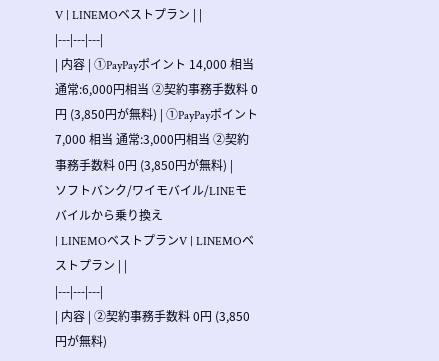V | LINEMOベストプラン | |
|---|---|---|
| 内容 | ①PayPayポイント 14,000 相当 通常:6,000円相当 ②契約事務手数料 0円 (3,850円が無料) | ①PayPayポイント 7,000 相当 通常:3,000円相当 ②契約事務手数料 0円 (3,850円が無料) |
ソフトバンク/ワイモバイル/LINEモバイルから乗り換え
| LINEMOベストプランV | LINEMOベストプラン | |
|---|---|---|
| 内容 | ②契約事務手数料 0円 (3,850円が無料)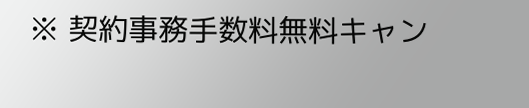※ 契約事務手数料無料キャン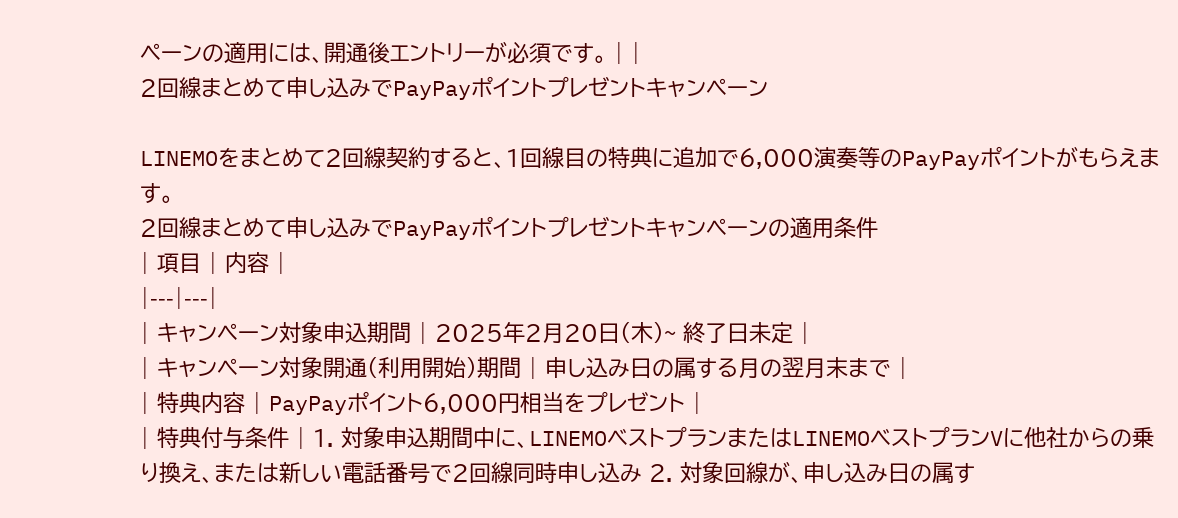ペーンの適用には、開通後エントリーが必須です。 | |
2回線まとめて申し込みでPayPayポイントプレゼントキャンペーン

LINEMOをまとめて2回線契約すると、1回線目の特典に追加で6,000演奏等のPayPayポイントがもらえます。
2回線まとめて申し込みでPayPayポイントプレゼントキャンペーンの適用条件
| 項目 | 内容 |
|---|---|
| キャンペーン対象申込期間 | 2025年2月20日(木)~ 終了日未定 |
| キャンペーン対象開通(利用開始)期間 | 申し込み日の属する月の翌月末まで |
| 特典内容 | PayPayポイント6,000円相当をプレゼント |
| 特典付与条件 | 1. 対象申込期間中に、LINEMOベストプランまたはLINEMOベストプランVに他社からの乗り換え、または新しい電話番号で2回線同時申し込み 2. 対象回線が、申し込み日の属す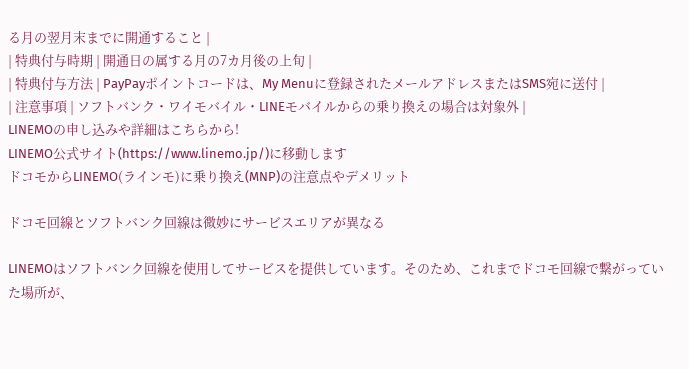る月の翌月末までに開通すること |
| 特典付与時期 | 開通日の属する月の7カ月後の上旬 |
| 特典付与方法 | PayPayポイントコードは、My Menuに登録されたメールアドレスまたはSMS宛に送付 |
| 注意事項 | ソフトバンク・ワイモバイル・LINEモバイルからの乗り換えの場合は対象外 |
LINEMOの申し込みや詳細はこちらから!
LINEMO公式サイト(https://www.linemo.jp/)に移動します
ドコモからLINEMO(ラインモ)に乗り換え(MNP)の注意点やデメリット

ドコモ回線とソフトバンク回線は微妙にサービスエリアが異なる

LINEMOはソフトバンク回線を使用してサービスを提供しています。そのため、これまでドコモ回線で繋がっていた場所が、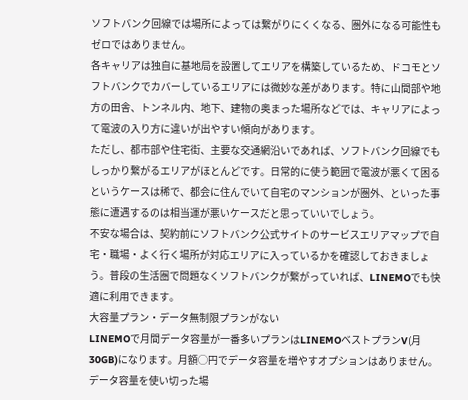ソフトバンク回線では場所によっては繋がりにくくなる、圏外になる可能性もゼロではありません。
各キャリアは独自に基地局を設置してエリアを構築しているため、ドコモとソフトバンクでカバーしているエリアには微妙な差があります。特に山間部や地方の田舎、トンネル内、地下、建物の奥まった場所などでは、キャリアによって電波の入り方に違いが出やすい傾向があります。
ただし、都市部や住宅街、主要な交通網沿いであれば、ソフトバンク回線でもしっかり繋がるエリアがほとんどです。日常的に使う範囲で電波が悪くて困るというケースは稀で、都会に住んでいて自宅のマンションが圏外、といった事態に遭遇するのは相当運が悪いケースだと思っていいでしょう。
不安な場合は、契約前にソフトバンク公式サイトのサービスエリアマップで自宅・職場・よく行く場所が対応エリアに入っているかを確認しておきましょう。普段の生活圏で問題なくソフトバンクが繋がっていれば、LINEMOでも快適に利用できます。
大容量プラン・データ無制限プランがない
LINEMOで月間データ容量が一番多いプランはLINEMOベストプランV(月30GB)になります。月額◯円でデータ容量を増やすオプションはありません。データ容量を使い切った場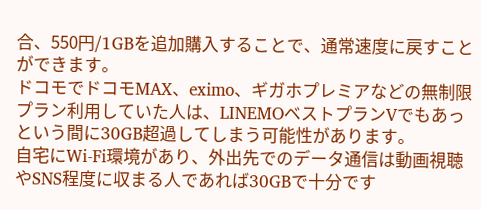合、550円/1GBを追加購入することで、通常速度に戻すことができます。
ドコモでドコモMAX、eximo、ギガホプレミアなどの無制限プラン利用していた人は、LINEMOベストプランVでもあっという間に30GB超過してしまう可能性があります。
自宅にWi-Fi環境があり、外出先でのデータ通信は動画視聴やSNS程度に収まる人であれば30GBで十分です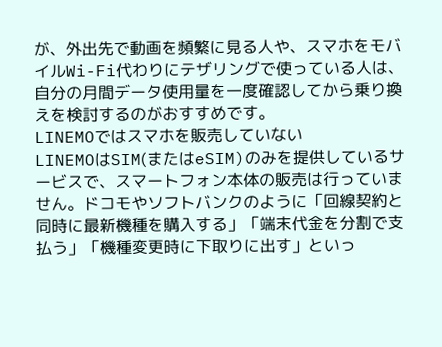が、外出先で動画を頻繁に見る人や、スマホをモバイルWi-Fi代わりにテザリングで使っている人は、自分の月間データ使用量を一度確認してから乗り換えを検討するのがおすすめです。
LINEMOではスマホを販売していない
LINEMOはSIM(またはeSIM)のみを提供しているサービスで、スマートフォン本体の販売は行っていません。ドコモやソフトバンクのように「回線契約と同時に最新機種を購入する」「端末代金を分割で支払う」「機種変更時に下取りに出す」といっ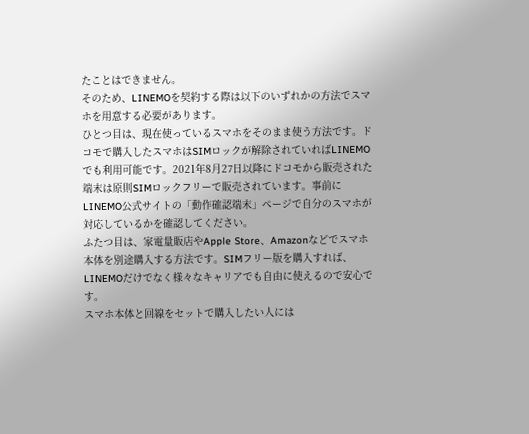たことはできません。
そのため、LINEMOを契約する際は以下のいずれかの方法でスマホを用意する必要があります。
ひとつ目は、現在使っているスマホをそのまま使う方法です。ドコモで購入したスマホはSIMロックが解除されていればLINEMOでも利用可能です。2021年8月27日以降にドコモから販売された端末は原則SIMロックフリーで販売されています。事前にLINEMO公式サイトの「動作確認端末」ページで自分のスマホが対応しているかを確認してください。
ふたつ目は、家電量販店やApple Store、Amazonなどでスマホ本体を別途購入する方法です。SIMフリー版を購入すれば、LINEMOだけでなく様々なキャリアでも自由に使えるので安心です。
スマホ本体と回線をセットで購入したい人には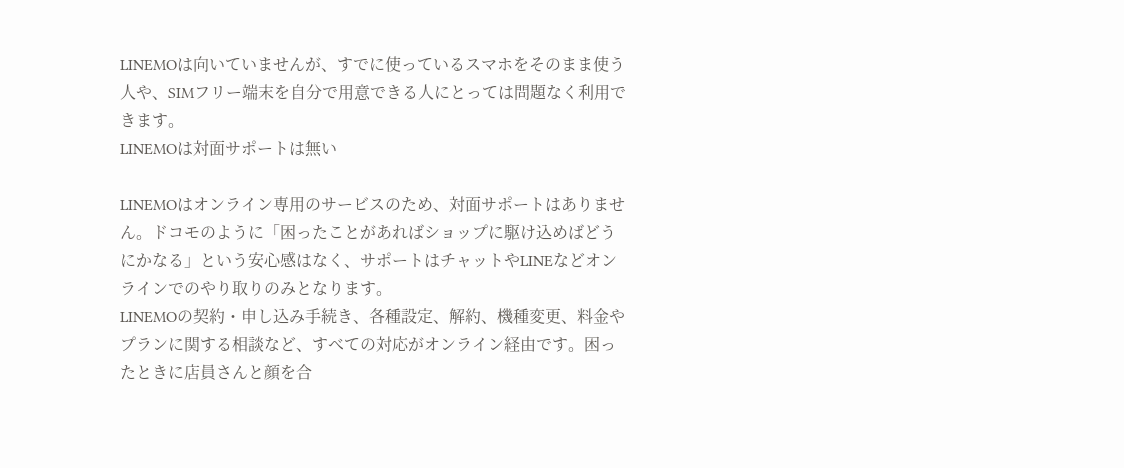LINEMOは向いていませんが、すでに使っているスマホをそのまま使う人や、SIMフリー端末を自分で用意できる人にとっては問題なく利用できます。
LINEMOは対面サポートは無い

LINEMOはオンライン専用のサービスのため、対面サポートはありません。ドコモのように「困ったことがあればショップに駆け込めばどうにかなる」という安心感はなく、サポートはチャットやLINEなどオンラインでのやり取りのみとなります。
LINEMOの契約・申し込み手続き、各種設定、解約、機種変更、料金やプランに関する相談など、すべての対応がオンライン経由です。困ったときに店員さんと顔を合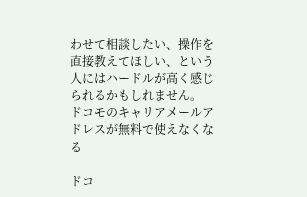わせて相談したい、操作を直接教えてほしい、という人にはハードルが高く感じられるかもしれません。
ドコモのキャリアメールアドレスが無料で使えなくなる

ドコ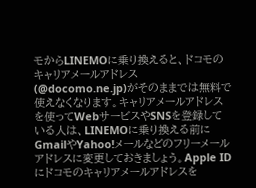モからLINEMOに乗り換えると、ドコモのキャリアメールアドレス(@docomo.ne.jp)がそのままでは無料で使えなくなります。キャリアメールアドレスを使ってWebサービスやSNSを登録している人は、LINEMOに乗り換える前にGmailやYahoo!メールなどのフリーメールアドレスに変更しておきましょう。Apple IDにドコモのキャリアメールアドレスを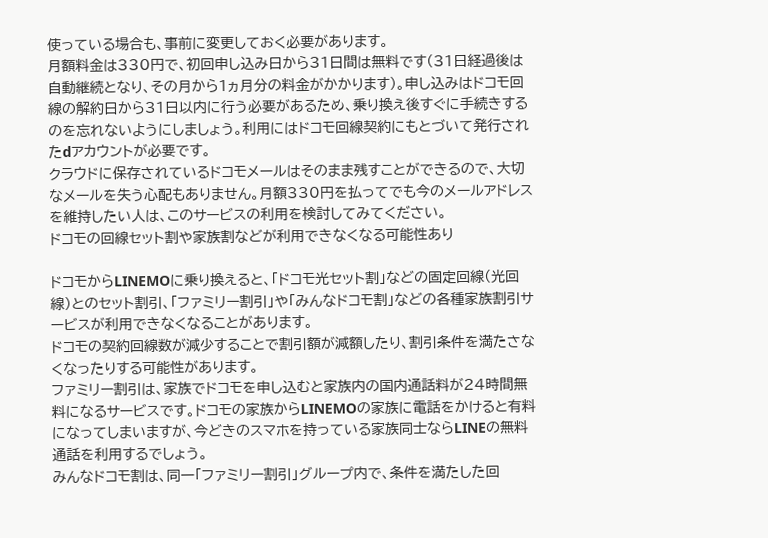使っている場合も、事前に変更しておく必要があります。
月額料金は330円で、初回申し込み日から31日間は無料です(31日経過後は自動継続となり、その月から1ヵ月分の料金がかかります)。申し込みはドコモ回線の解約日から31日以内に行う必要があるため、乗り換え後すぐに手続きするのを忘れないようにしましょう。利用にはドコモ回線契約にもとづいて発行されたdアカウントが必要です。
クラウドに保存されているドコモメールはそのまま残すことができるので、大切なメールを失う心配もありません。月額330円を払ってでも今のメールアドレスを維持したい人は、このサービスの利用を検討してみてください。
ドコモの回線セット割や家族割などが利用できなくなる可能性あり

ドコモからLINEMOに乗り換えると、「ドコモ光セット割」などの固定回線(光回線)とのセット割引、「ファミリー割引」や「みんなドコモ割」などの各種家族割引サービスが利用できなくなることがあります。
ドコモの契約回線数が減少することで割引額が減額したり、割引条件を満たさなくなったりする可能性があります。
ファミリー割引は、家族でドコモを申し込むと家族内の国内通話料が24時間無料になるサービスです。ドコモの家族からLINEMOの家族に電話をかけると有料になってしまいますが、今どきのスマホを持っている家族同士ならLINEの無料通話を利用するでしょう。
みんなドコモ割は、同一「ファミリー割引」グループ内で、条件を満たした回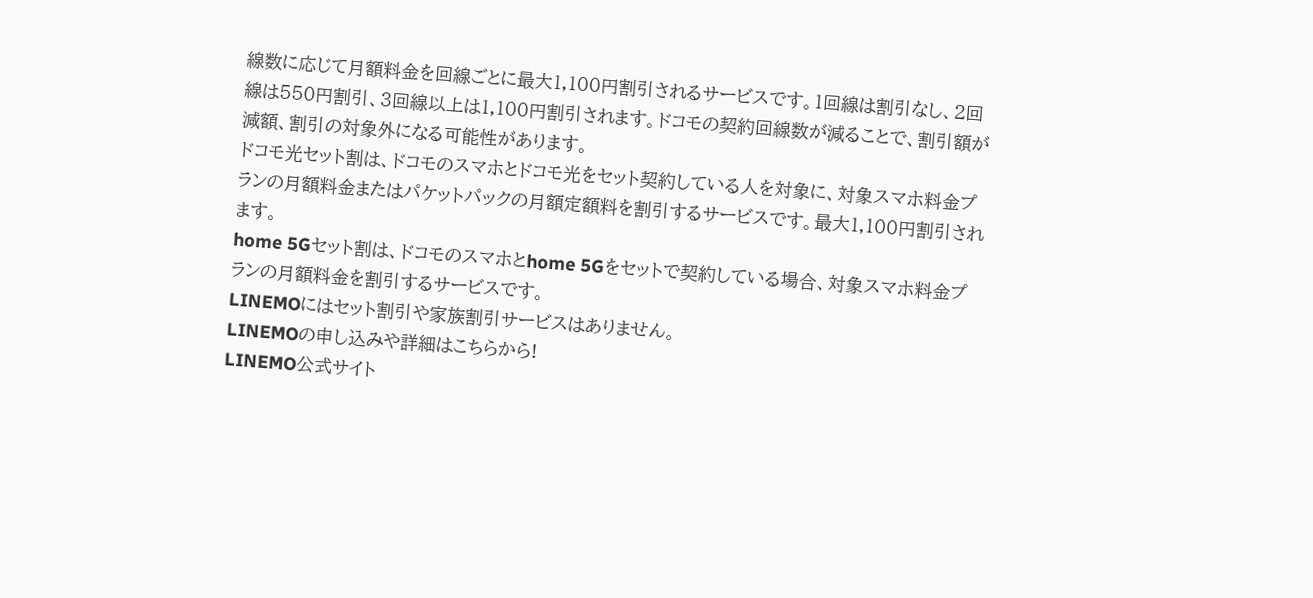線数に応じて月額料金を回線ごとに最大1,100円割引されるサービスです。1回線は割引なし、2回線は550円割引、3回線以上は1,100円割引されます。ドコモの契約回線数が減ることで、割引額が減額、割引の対象外になる可能性があります。
ドコモ光セット割は、ドコモのスマホとドコモ光をセット契約している人を対象に、対象スマホ料金プランの月額料金またはパケットパックの月額定額料を割引するサービスです。最大1,100円割引されます。
home 5Gセット割は、ドコモのスマホとhome 5Gをセットで契約している場合、対象スマホ料金プランの月額料金を割引するサービスです。
LINEMOにはセット割引や家族割引サービスはありません。
LINEMOの申し込みや詳細はこちらから!
LINEMO公式サイト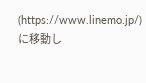(https://www.linemo.jp/)に移動し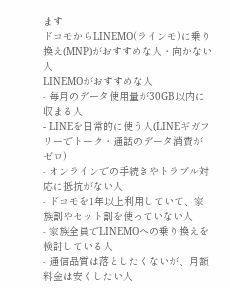ます
ドコモからLINEMO(ラインモ)に乗り換え(MNP)がおすすめな人・向かない人
LINEMOがおすすめな人
- 毎月のデータ使用量が30GB以内に収まる人
- LINEを日常的に使う人(LINEギガフリーでトーク・通話のデータ消費がゼロ)
- オンラインでの手続きやトラブル対応に抵抗がない人
- ドコモを1年以上利用していて、家族割やセット割を使っていない人
- 家族全員でLINEMOへの乗り換えを検討している人
- 通信品質は落としたくないが、月額料金は安くしたい人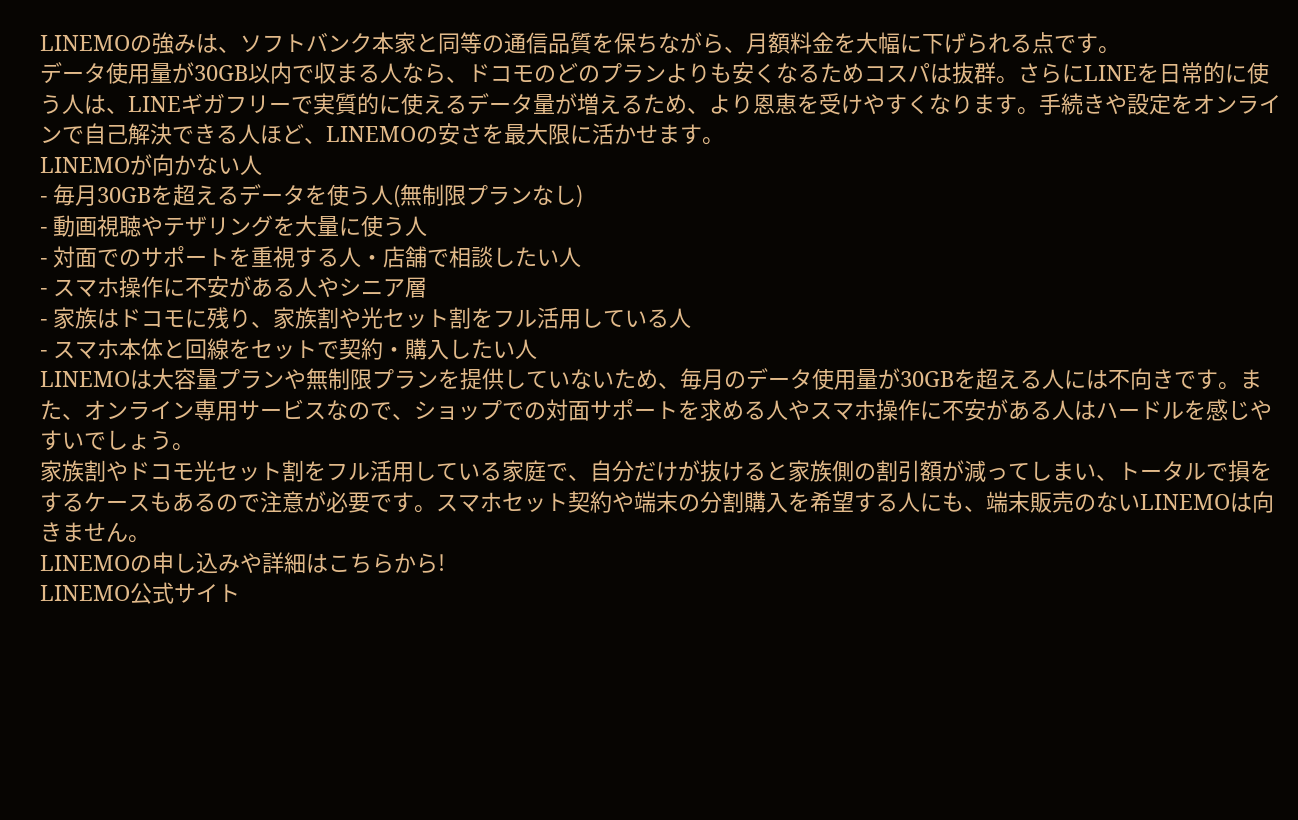LINEMOの強みは、ソフトバンク本家と同等の通信品質を保ちながら、月額料金を大幅に下げられる点です。
データ使用量が30GB以内で収まる人なら、ドコモのどのプランよりも安くなるためコスパは抜群。さらにLINEを日常的に使う人は、LINEギガフリーで実質的に使えるデータ量が増えるため、より恩恵を受けやすくなります。手続きや設定をオンラインで自己解決できる人ほど、LINEMOの安さを最大限に活かせます。
LINEMOが向かない人
- 毎月30GBを超えるデータを使う人(無制限プランなし)
- 動画視聴やテザリングを大量に使う人
- 対面でのサポートを重視する人・店舗で相談したい人
- スマホ操作に不安がある人やシニア層
- 家族はドコモに残り、家族割や光セット割をフル活用している人
- スマホ本体と回線をセットで契約・購入したい人
LINEMOは大容量プランや無制限プランを提供していないため、毎月のデータ使用量が30GBを超える人には不向きです。また、オンライン専用サービスなので、ショップでの対面サポートを求める人やスマホ操作に不安がある人はハードルを感じやすいでしょう。
家族割やドコモ光セット割をフル活用している家庭で、自分だけが抜けると家族側の割引額が減ってしまい、トータルで損をするケースもあるので注意が必要です。スマホセット契約や端末の分割購入を希望する人にも、端末販売のないLINEMOは向きません。
LINEMOの申し込みや詳細はこちらから!
LINEMO公式サイト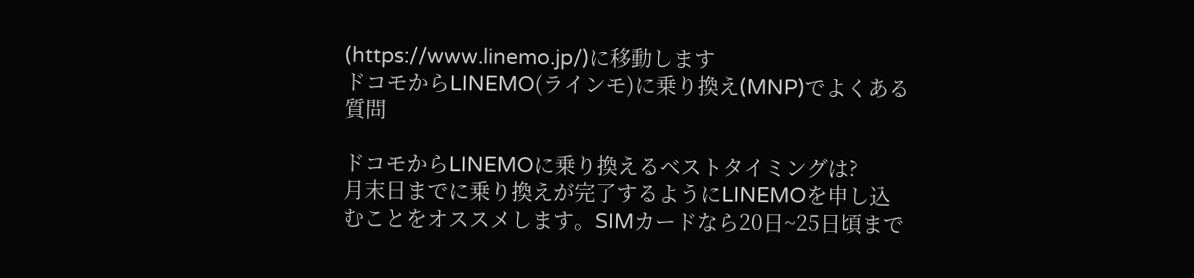(https://www.linemo.jp/)に移動します
ドコモからLINEMO(ラインモ)に乗り換え(MNP)でよくある質問

ドコモからLINEMOに乗り換えるベストタイミングは?
月末日までに乗り換えが完了するようにLINEMOを申し込むことをオススメします。SIMカードなら20日~25日頃まで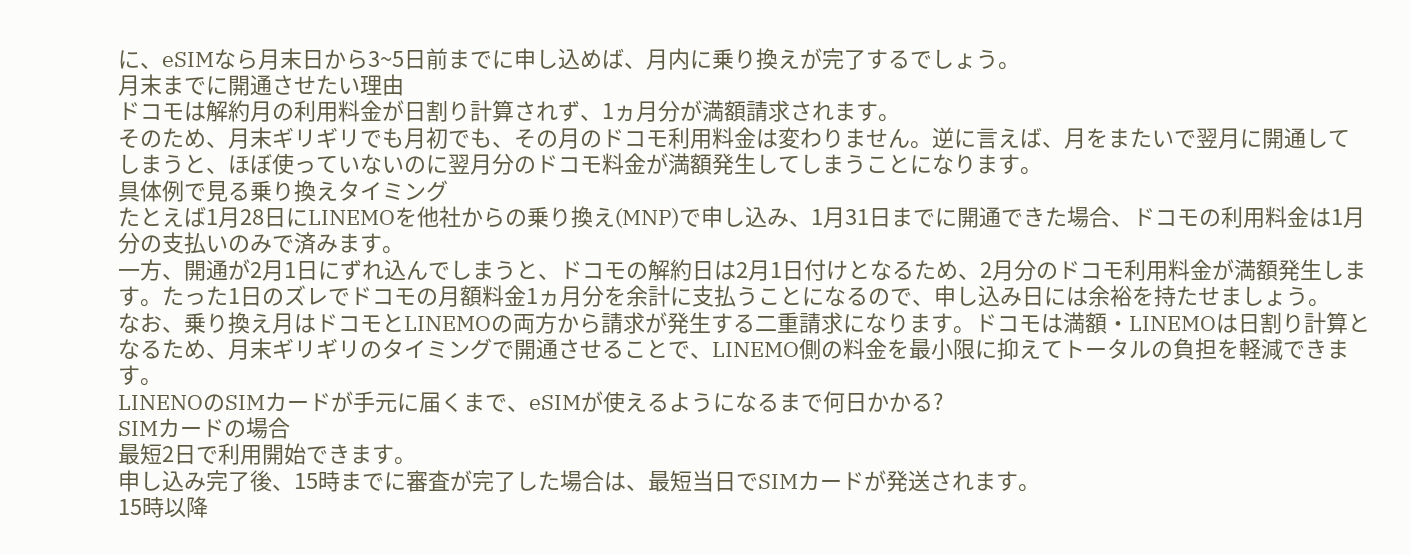に、eSIMなら月末日から3~5日前までに申し込めば、月内に乗り換えが完了するでしょう。
月末までに開通させたい理由
ドコモは解約月の利用料金が日割り計算されず、1ヵ月分が満額請求されます。
そのため、月末ギリギリでも月初でも、その月のドコモ利用料金は変わりません。逆に言えば、月をまたいで翌月に開通してしまうと、ほぼ使っていないのに翌月分のドコモ料金が満額発生してしまうことになります。
具体例で見る乗り換えタイミング
たとえば1月28日にLINEMOを他社からの乗り換え(MNP)で申し込み、1月31日までに開通できた場合、ドコモの利用料金は1月分の支払いのみで済みます。
一方、開通が2月1日にずれ込んでしまうと、ドコモの解約日は2月1日付けとなるため、2月分のドコモ利用料金が満額発生します。たった1日のズレでドコモの月額料金1ヵ月分を余計に支払うことになるので、申し込み日には余裕を持たせましょう。
なお、乗り換え月はドコモとLINEMOの両方から請求が発生する二重請求になります。ドコモは満額・LINEMOは日割り計算となるため、月末ギリギリのタイミングで開通させることで、LINEMO側の料金を最小限に抑えてトータルの負担を軽減できます。
LINENOのSIMカードが手元に届くまで、eSIMが使えるようになるまで何日かかる?
SIMカードの場合
最短2日で利用開始できます。
申し込み完了後、15時までに審査が完了した場合は、最短当日でSIMカードが発送されます。
15時以降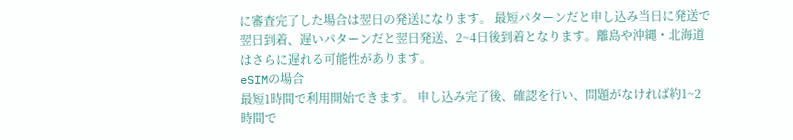に審査完了した場合は翌日の発送になります。 最短パターンだと申し込み当日に発送で翌日到着、遅いパターンだと翌日発送、2~4日後到着となります。離島や沖縄・北海道はさらに遅れる可能性があります。
eSIMの場合
最短1時間で利用開始できます。 申し込み完了後、確認を行い、問題がなければ約1~2時間で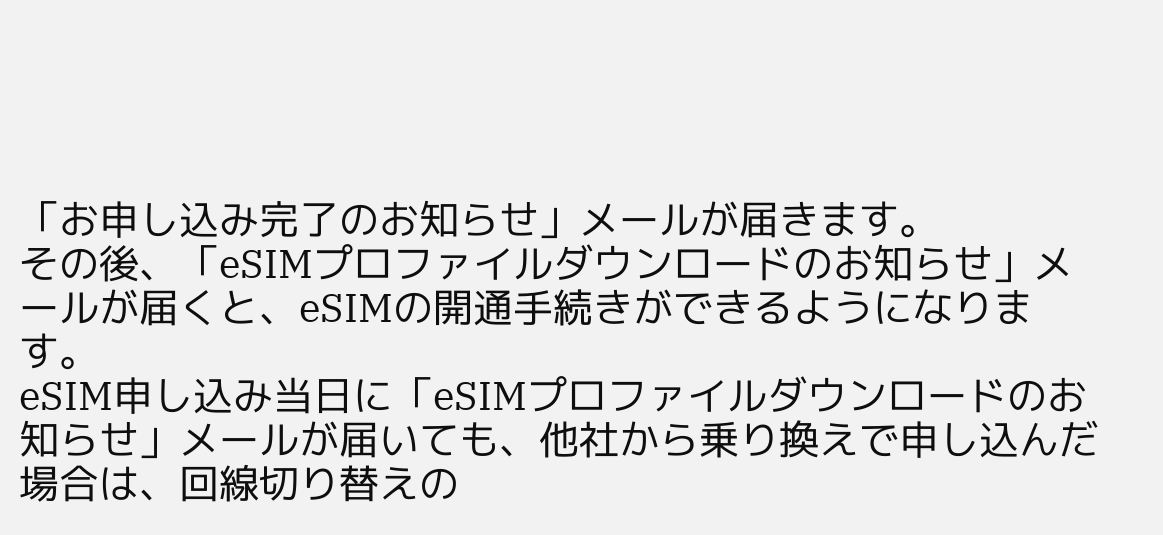「お申し込み完了のお知らせ」メールが届きます。
その後、「eSIMプロファイルダウンロードのお知らせ」メールが届くと、eSIMの開通手続きができるようになります。
eSIM申し込み当日に「eSIMプロファイルダウンロードのお知らせ」メールが届いても、他社から乗り換えで申し込んだ場合は、回線切り替えの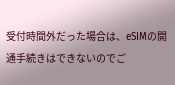受付時間外だった場合は、eSIMの開通手続きはできないのでご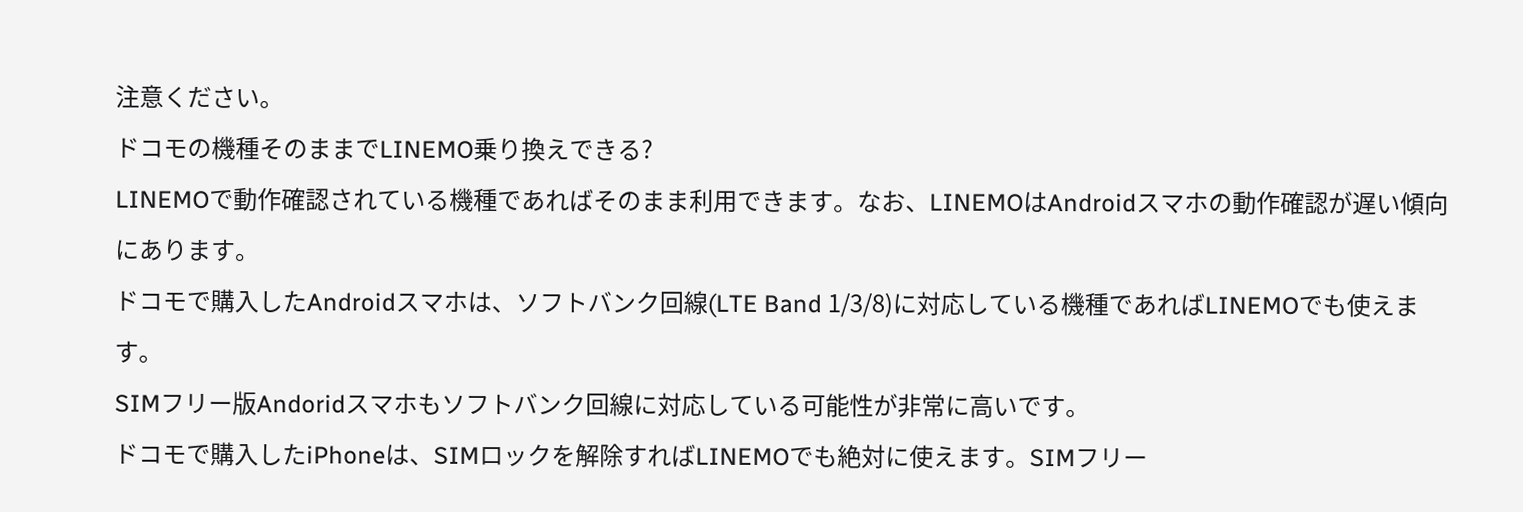注意ください。
ドコモの機種そのままでLINEMO乗り換えできる?
LINEMOで動作確認されている機種であればそのまま利用できます。なお、LINEMOはAndroidスマホの動作確認が遅い傾向にあります。
ドコモで購入したAndroidスマホは、ソフトバンク回線(LTE Band 1/3/8)に対応している機種であればLINEMOでも使えます。
SIMフリー版Andoridスマホもソフトバンク回線に対応している可能性が非常に高いです。
ドコモで購入したiPhoneは、SIMロックを解除すればLINEMOでも絶対に使えます。SIMフリー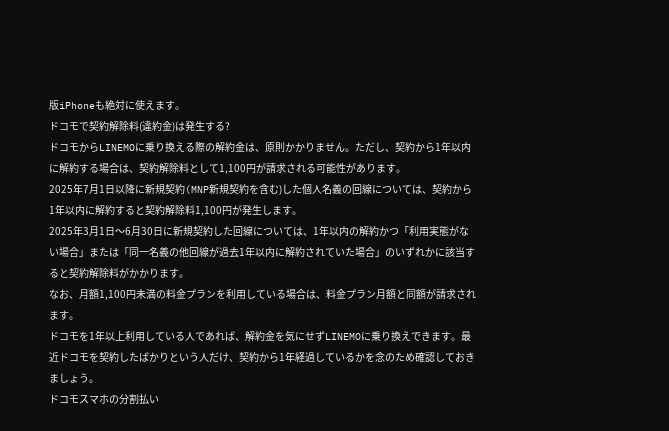版iPhoneも絶対に使えます。
ドコモで契約解除料(違約金)は発生する?
ドコモからLINEMOに乗り換える際の解約金は、原則かかりません。ただし、契約から1年以内に解約する場合は、契約解除料として1,100円が請求される可能性があります。
2025年7月1日以降に新規契約(MNP新規契約を含む)した個人名義の回線については、契約から1年以内に解約すると契約解除料1,100円が発生します。
2025年3月1日〜6月30日に新規契約した回線については、1年以内の解約かつ「利用実態がない場合」または「同一名義の他回線が過去1年以内に解約されていた場合」のいずれかに該当すると契約解除料がかかります。
なお、月額1,100円未満の料金プランを利用している場合は、料金プラン月額と同額が請求されます。
ドコモを1年以上利用している人であれば、解約金を気にせずLINEMOに乗り換えできます。最近ドコモを契約したばかりという人だけ、契約から1年経過しているかを念のため確認しておきましょう。
ドコモスマホの分割払い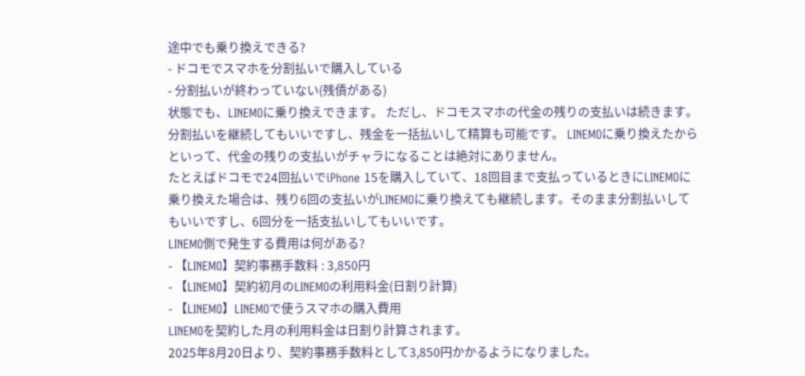途中でも乗り換えできる?
- ドコモでスマホを分割払いで購入している
- 分割払いが終わっていない(残債がある)
状態でも、LINEMOに乗り換えできます。 ただし、ドコモスマホの代金の残りの支払いは続きます。
分割払いを継続してもいいですし、残金を一括払いして精算も可能です。 LINEMOに乗り換えたからといって、代金の残りの支払いがチャラになることは絶対にありません。
たとえばドコモで24回払いでiPhone 15を購入していて、18回目まで支払っているときにLINEMOに乗り換えた場合は、残り6回の支払いがLINEMOに乗り換えても継続します。そのまま分割払いしてもいいですし、6回分を一括支払いしてもいいです。
LINEMO側で発生する費用は何がある?
- 【LINEMO】契約事務手数料 : 3,850円
- 【LINEMO】契約初月のLINEMOの利用料金(日割り計算)
- 【LINEMO】LINEMOで使うスマホの購入費用
LINEMOを契約した月の利用料金は日割り計算されます。
2025年8月20日より、契約事務手数料として3,850円かかるようになりました。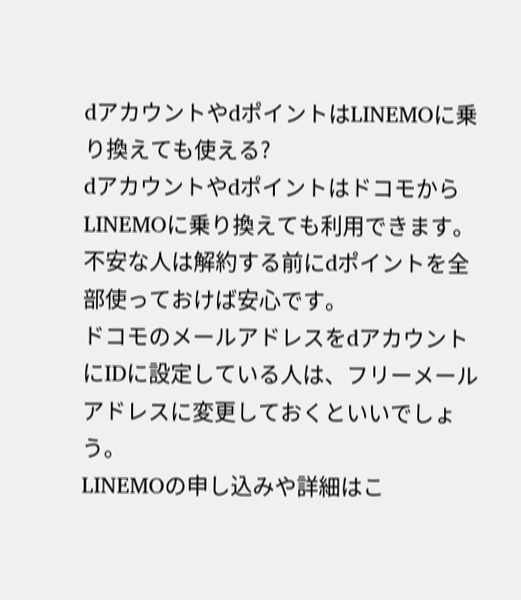dアカウントやdポイントはLINEMOに乗り換えても使える?
dアカウントやdポイントはドコモからLINEMOに乗り換えても利用できます。 不安な人は解約する前にdポイントを全部使っておけば安心です。
ドコモのメールアドレスをdアカウントにIDに設定している人は、フリーメールアドレスに変更しておくといいでしょう。
LINEMOの申し込みや詳細はこ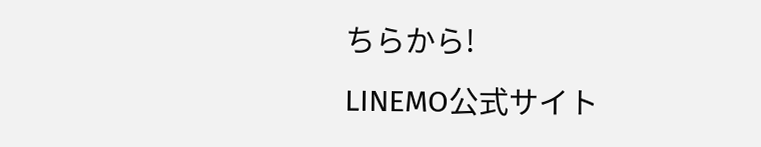ちらから!
LINEMO公式サイト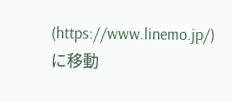(https://www.linemo.jp/)に移動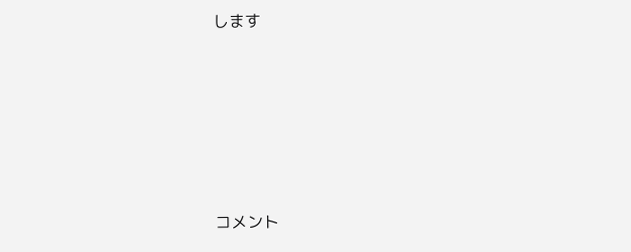します








コメント